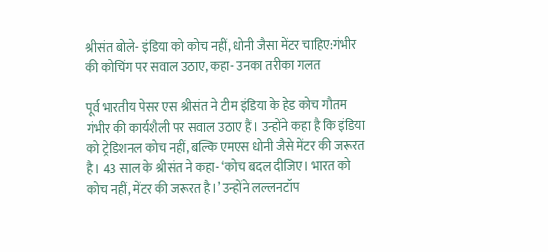श्रीसंत बोले- इंडिया को कोच नहीं, धोनी जैसा मेंटर चाहिए:गंभीर की कोचिंग पर सवाल उठाए, कहा- उनका तरीका गलत

पूर्व भारतीय पेसर एस श्रीसंत ने टीम इंडिया के हेड कोच गौतम गंभीर की कार्यशैली पर सवाल उठाए हैं। उन्होंने कहा है कि इंडिया को ट्रेडिशनल कोच नहीं, बल्कि एमएस धोनी जैसे मेंटर की जरूरत है। 43 साल के श्रीसंत ने कहा- ‘कोच बदल दीजिए। भारत को कोच नहीं, मेंटर की जरूरत है।’ उन्होंने लल्लनटॉप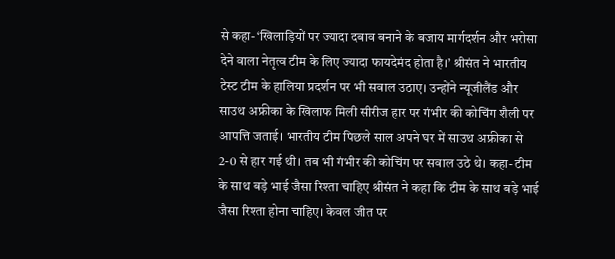से कहा- ‘खिलाड़ियों पर ज्यादा दबाव बनाने के बजाय मार्गदर्शन और भरोसा देने वाला नेतृत्व टीम के लिए ज्यादा फायदेमंद होता है।’ श्रीसंत ने भारतीय टेस्ट टीम के हालिया प्रदर्शन पर भी सवाल उठाए। उन्होंने न्यूजीलैंड और साउथ अफ्रीका के खिलाफ मिली सीरीज हार पर गंभीर की कोचिंग शैली पर आपत्ति जताई। भारतीय टीम पिछले साल अपने घर में साउथ अफ्रीका से 2-0 से हार गई थी। तब भी गंभीर की कोचिंग पर सवाल उठे थे। कहा- टीम के साथ बड़े भाई जैसा रिश्ता चाहिए श्रीसंत ने कहा कि टीम के साथ बड़े भाई जैसा रिश्ता होना चाहिए। केवल जीत पर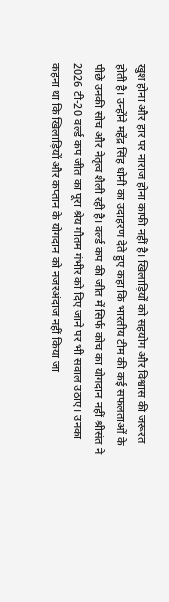खुश होना और हार पर नाराज होना काफी नहीं है। खिलाड़ियों को सहयोग और विश्वास की जरूरत होती है। उन्होंने महेंद्र सिंह धोनी का उदाहरण देते हुए कहा कि भारतीय टीम की कई सफलताओं के पीछे उनकी सोच और नेतृत्व शैली रही है। वर्ल्ड कप की जीत में सिर्फ कोच का योगदान नहीं श्रीसंत ने 2026 टी-20 वर्ल्ड कप जीत का पूरा श्रेय गौतम गंभीर को दिए जाने पर भी सवाल उठाए। उनका कहना था कि खिलाड़ियों और कप्तान के योगदान को नजरअंदाज नहीं किया जा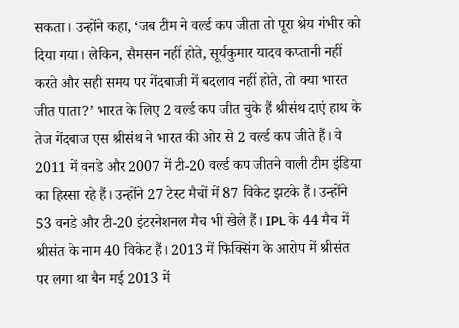सकता। उन्होंने कहा, ‘जब टीम ने वर्ल्ड कप जीता तो पूरा श्रेय गंभीर को दिया गया। लेकिन, सैमसन नहीं होते, सूर्यकुमार यादव कप्तानी नहीं करते और सही समय पर गेंदबाजी में बदलाव नहीं होते, तो क्या भारत जीत पाता?’ भारत के लिए 2 वर्ल्ड कप जीत चुके हैं श्रीसंथ दाएं हाथ के तेज गेंदबाज एस श्रीसंथ ने भारत की ओर से 2 वर्ल्ड कप जीते हैं। वे 2011 में वनडे और 2007 में टी-20 वर्ल्ड कप जीतने वाली टीम इंडिया का हिस्सा रहे हैं। उन्होंने 27 टेस्ट मैचों में 87 विकेट झटके हैं। उन्होंने 53 वनडे और टी-20 इंटरनेशनल मैच भी खेले हैं। IPL के 44 मैच में श्रीसंत के नाम 40 विकेट हैं। 2013 में फिक्सिंग के आरोप में श्रीसंत पर लगा था बैन मई 2013 में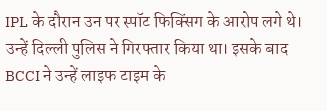IPL के दौरान उन पर स्पॉट फिक्सिंग के आरोप लगे थे। उन्हें दिल्ली पुलिस ने गिरफ्तार किया था। इसके बाद BCCI ने उन्हें लाइफ टाइम के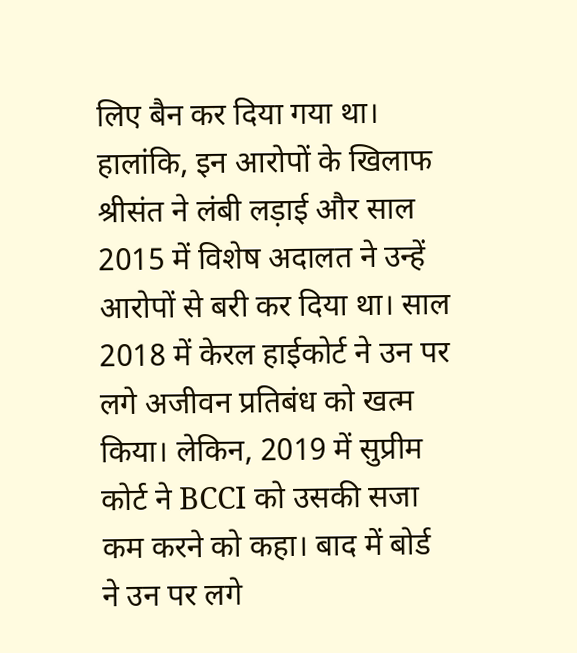लिए बैन कर दिया गया था। हालांकि, इन आरोपों के खिलाफ श्रीसंत ने लंबी लड़ाई और साल 2015 में विशेष अदालत ने उन्हें आरोपों से बरी कर दिया था। साल 2018 में केरल हाईकोर्ट ने उन पर लगे अजीवन प्रतिबंध को खत्म किया। लेकिन, 2019 में सुप्रीम कोर्ट ने BCCI को उसकी सजा कम करने को कहा। बाद में बोर्ड ने उन पर लगे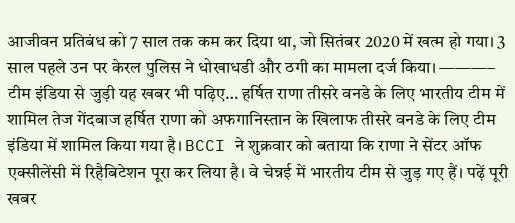आजीवन प्रतिबंध को 7 साल तक कम कर दिया था, जो सितंबर 2020 में खत्म हो गया। 3 साल पहले उन पर केरल पुलिस ने धोखाधडी और ठगी का मामला दर्ज किया। ———– टीम इंडिया से जुड़ी यह खबर भी पढ़िए… हर्षित राणा तीसरे वनडे के लिए भारतीय टीम में शामिल तेज गेंदबाज हर्षित राणा को अफगानिस्तान के खिलाफ तीसरे वनडे के लिए टीम इंडिया में शामिल किया गया है। BCCI ने शुक्रवार को बताया कि राणा ने सेंटर ऑफ एक्सीलेंसी में रिहैबिटेशन पूरा कर लिया है। वे चेन्नई में भारतीय टीम से जुड़ गए हैं। पढ़ें पूरी खबर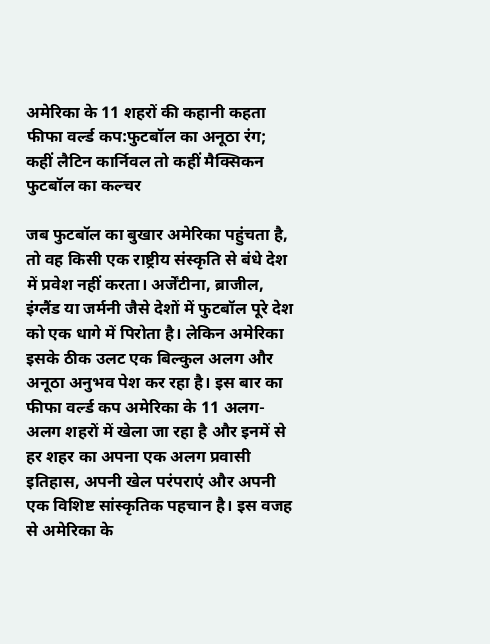अमेरिका के 11 शहरों की कहानी कहता फीफा वर्ल्ड कप:फुटबॉल का अनूठा रंग; कहीं लैटिन कार्निवल तो कहीं मैक्सिकन फुटबॉल का कल्चर

जब फुटबॉल का बुखार अमेरिका पहुंचता है, तो वह किसी एक राष्ट्रीय संस्कृति से बंधे देश में प्रवेश नहीं करता। अर्जेंटीना, ब्राजील, इंग्लैंड या जर्मनी जैसे देशों में फुटबॉल पूरे देश को एक धागे में पिरोता है। लेकिन अमेरिका इसके ठीक उलट एक बिल्कुल अलग और अनूठा अनुभव पेश कर रहा है। इस बार का फीफा वर्ल्ड कप अमेरिका के 11 अलग-अलग शहरों में खेला जा रहा है और इनमें से हर शहर का अपना एक अलग प्रवासी इतिहास, अपनी खेल परंपराएं और अपनी एक विशिष्ट सांस्कृतिक पहचान है। इस वजह से अमेरिका के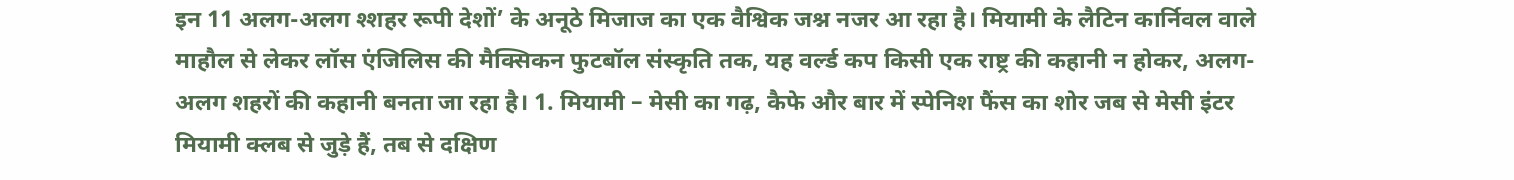इन 11 अलग-अलग श्शहर रूपी देशों’ के अनूठे मिजाज का एक वैश्विक जश्न नजर आ रहा है। मियामी के लैटिन कार्निवल वाले माहौल से लेकर लॉस एंजिलिस की मैक्सिकन फुटबॉल संस्कृति तक, यह वर्ल्ड कप किसी एक राष्ट्र की कहानी न होकर, अलग-अलग शहरों की कहानी बनता जा रहा है। 1. मियामी – मेसी का गढ़, कैफे और बार में स्पेनिश फैंस का शोर जब से मेसी इंटर मियामी क्लब से जुड़े हैं, तब से दक्षिण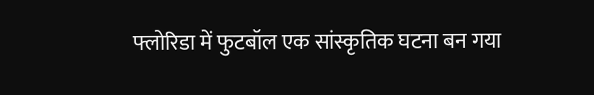फ्लोरिडा में फुटबॉल एक सांस्कृतिक घटना बन गया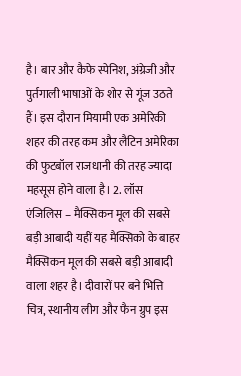है। बार और कैफे स्पेनिश, अंग्रेजी और पुर्तगाली भाषाओं के शोर से गूंज उठते हैं। इस दौरान मियामी एक अमेरिकी शहर की तरह कम और लैटिन अमेरिका की फुटबॉल राजधानी की तरह ज्यादा महसूस होने वाला है। 2. लॉस एंजिलिस – मैक्सिकन मूल की सबसे बड़ी आबादी यहीं यह मैक्सिको के बाहर मैक्सिकन मूल की सबसे बड़ी आबादी वाला शहर है। दीवारों पर बने भित्ति चित्र, स्थानीय लीग और फैन ग्रुप इस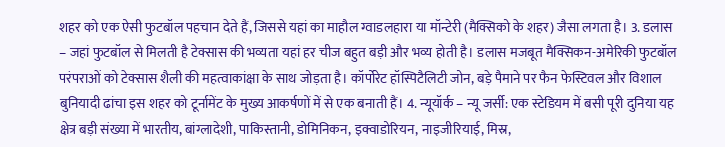शहर को एक ऐसी फुटबॉल पहचान देते हैं, जिससे यहां का माहौल ग्वाडलहारा या मॉन्टेरी (मैक्सिको के शहर) जैसा लगता है। 3. डलास – जहां फुटबॉल से मिलती है टेक्सास की भव्यता यहां हर चीज बहुत बड़ी और भव्य होती है। डलास मजबूत मैक्सिकन-अमेरिकी फुटबॉल परंपराओं को टेक्सास शैली की महत्वाकांक्षा के साथ जोड़ता है। कॉर्पोरेट हॉस्पिटैलिटी जोन, बड़े पैमाने पर फैन फेस्टिवल और विशाल बुनियादी ढांचा इस शहर को टूर्नामेंट के मुख्य आकर्षणों में से एक बनाती हैं। 4. न्यूयॉर्क – न्यू जर्सी: एक स्टेडियम में बसी पूरी दुनिया यह क्षेत्र बड़ी संख्या में भारतीय, बांग्लादेशी, पाकिस्तानी, डोमिनिकन, इक्वाडोरियन, नाइजीरियाई, मिस्र,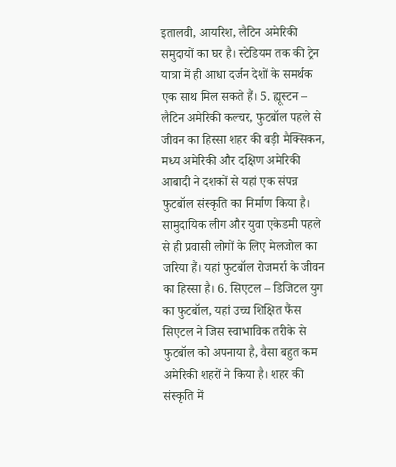इतालवी, आयरिश, लैटिन अमेरिकी समुदायों का घर है। स्टेडियम तक की ट्रेन यात्रा में ही आधा दर्जन देशों के समर्थक एक साथ मिल सकते हैं। 5. ह्यूस्टन – लैटिन अमेरिकी कल्चर, फुटबॉल पहले से जीवन का हिस्सा शहर की बड़ी मैक्सिकन, मध्य अमेरिकी और दक्षिण अमेरिकी आबादी ने दशकों से यहां एक संपन्न फुटबॉल संस्कृति का निर्माण किया है। सामुदायिक लीग और युवा एकेडमी पहले से ही प्रवासी लोगों के लिए मेलजोल का जरिया हैं। यहां फुटबॉल रोजमर्रा के जीवन का हिस्सा है। 6. सिएटल – डिजिटल युग का फुटबॉल, यहां उच्च शिक्षित फैंस सिएटल ने जिस स्वाभाविक तरीके से फुटबॉल को अपनाया है, वैसा बहुत कम अमेरिकी शहरों ने किया है। शहर की संस्कृति में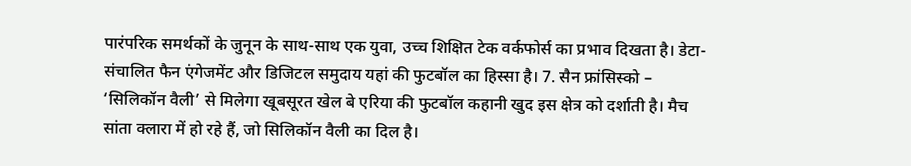पारंपरिक समर्थकों के जुनून के साथ-साथ एक युवा, उच्च शिक्षित टेक वर्कफोर्स का प्रभाव दिखता है। डेटा-संचालित फैन एंगेजमेंट और डिजिटल समुदाय यहां की फुटबॉल का हिस्सा है। 7. सैन फ्रांसिस्को – ‘सिलिकॉन वैली’ से मिलेगा खूबसूरत खेल बे एरिया की फुटबॉल कहानी खुद इस क्षेत्र को दर्शाती है। मैच सांता क्लारा में हो रहे हैं, जो सिलिकॉन वैली का दिल है।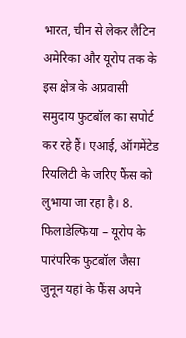भारत, चीन से लेकर लैटिन अमेरिका और यूरोप तक के इस क्षेत्र के अप्रवासी समुदाय फुटबॉल का सपोर्ट कर रहे हैं। एआई, ऑगमेंटेड रियलिटी के जरिए फैंस को लुभाया जा रहा है। 8. फिलाडेल्फिया – यूरोप के पारंपरिक फुटबॉल जैसा जुनून यहां के फैंस अपने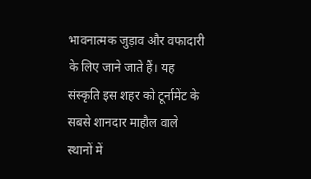भावनात्मक जुड़ाव और वफादारी के लिए जाने जाते हैं। यह संस्कृति इस शहर को टूर्नामेंट के सबसे शानदार माहौल वाले स्थानों में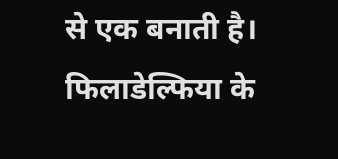से एक बनाती है। फिलाडेल्फिया के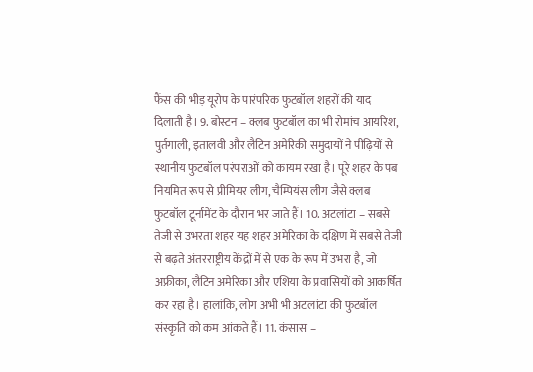फैंस की भीड़ यूरोप के पारंपरिक फुटबॉल शहरों की याद दिलाती है। 9. बोस्टन – क्लब फुटबॉल का भी रोमांच आयरिश, पुर्तगाली, इतालवी और लैटिन अमेरिकी समुदायों ने पीढ़ियों से स्थानीय फुटबॉल परंपराओं को कायम रखा है। पूरे शहर के पब नियमित रूप से प्रीमियर लीग, चैम्पियंस लीग जैसे क्लब फुटबॉल टूर्नामेंट के दौरान भर जाते हैं। 10. अटलांटा – सबसे तेजी से उभरता शहर यह शहर अमेरिका के दक्षिण में सबसे तेजी से बढ़ते अंतरराष्ट्रीय केंद्रों में से एक के रूप में उभरा है, जो अफ्रीका, लैटिन अमेरिका और एशिया के प्रवासियों को आकर्षित कर रहा है। हालांकि, लोग अभी भी अटलांटा की फुटबॉल संस्कृति को कम आंकते हैं। 11. कंसास –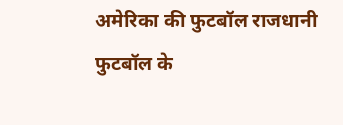अमेरिका की फुटबॉल राजधानी फुटबॉल के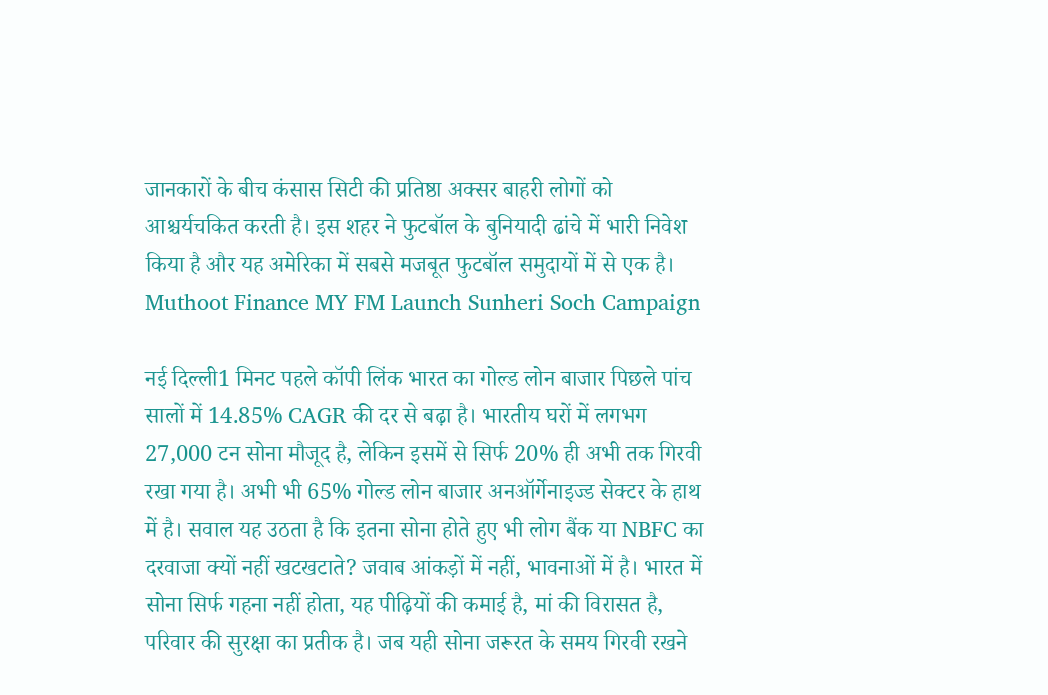जानकारों के बीच कंसास सिटी की प्रतिष्ठा अक्सर बाहरी लोगों को आश्चर्यचकित करती है। इस शहर ने फुटबॉल के बुनियादी ढांचे में भारी निवेश किया है और यह अमेरिका में सबसे मजबूत फुटबॉल समुदायों में से एक है।
Muthoot Finance MY FM Launch Sunheri Soch Campaign

नई दिल्ली1 मिनट पहले कॉपी लिंक भारत का गोल्ड लोन बाजार पिछले पांच सालों में 14.85% CAGR की दर से बढ़ा है। भारतीय घरों में लगभग 27,000 टन सोना मौजूद है, लेकिन इसमें से सिर्फ 20% ही अभी तक गिरवी रखा गया है। अभी भी 65% गोल्ड लोन बाजार अनऑर्गेनाइज्ड सेक्टर के हाथ में है। सवाल यह उठता है कि इतना सोना होते हुए भी लोग बैंक या NBFC का दरवाजा क्यों नहीं खटखटाते? जवाब आंकड़ों में नहीं, भावनाओं में है। भारत में सोना सिर्फ गहना नहीं होता, यह पीढ़ियों की कमाई है, मां की विरासत है, परिवार की सुरक्षा का प्रतीक है। जब यही सोना जरूरत के समय गिरवी रखने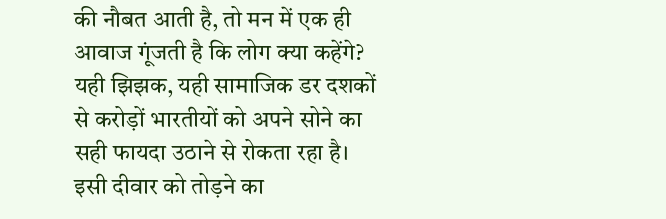की नौबत आती है, तो मन में एक ही आवाज गूंजती है कि लोग क्या कहेंगे? यही झिझक, यही सामाजिक डर दशकों से करोड़ों भारतीयों को अपने सोने का सही फायदा उठाने से रोकता रहा है। इसी दीवार को तोड़ने का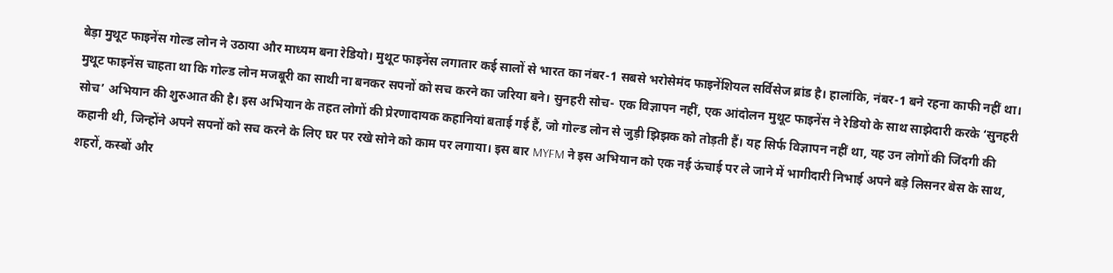बेड़ा मुथूट फाइनेंस गोल्ड लोन ने उठाया और माध्यम बना रेडियो। मुथूट फाइनेंस लगातार कई सालों से भारत का नंबर-1 सबसे भरोसेमंद फाइनेंशियल सर्विसेज ब्रांड है। हालांकि, नंबर-1 बने रहना काफी नहीं था। मुथूट फाइनेंस चाहता था कि गोल्ड लोन मजबूरी का साथी ना बनकर सपनों को सच करने का जरिया बने। सुनहरी सोच- एक विज्ञापन नहीं, एक आंदोलन मुथूट फाइनेंस ने रेडियो के साथ साझेदारी करके ‘सुनहरी सोच’ अभियान की शुरुआत की है। इस अभियान के तहत लोगों की प्रेरणादायक कहानियां बताई गई हैं, जो गोल्ड लोन से जुड़ी झिझक को तोड़ती हैं। यह सिर्फ विज्ञापन नहीं था, यह उन लोगों की जिंदगी की कहानी थी, जिन्होंने अपने सपनों को सच करने के लिए घर पर रखे सोने को काम पर लगाया। इस बार MYFM ने इस अभियान को एक नई ऊंचाई पर ले जाने में भागीदारी निभाई अपने बड़े लिसनर बेस के साथ, शहरों, कस्बों और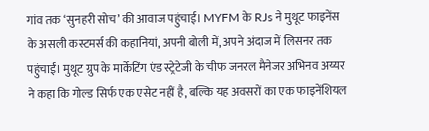गांव तक ‘सुनहरी सोच’ की आवाज पहुंचाई। MYFM के RJs ने मुथूट फाइनेंस के असली कस्टमर्स की कहानियां, अपनी बोली में, अपने अंदाज में लिसनर तक पहुंचाईं। मुथूट ग्रुप के मार्केटिंग एंड स्ट्रेटेजी के चीफ जनरल मैनेजर अभिनव अय्यर ने कहा कि गोल्ड सिर्फ एक एसेट नहीं है, बल्कि यह अवसरों का एक फाइनेंशियल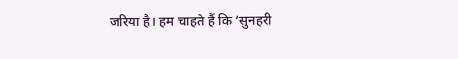जरिया है। हम चाहते हैं कि ‘सुनहरी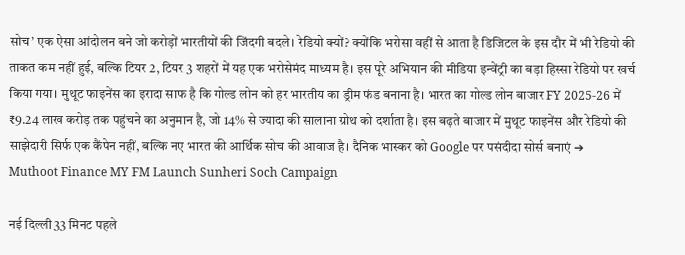सोच’ एक ऐसा आंदोलन बने जो करोड़ों भारतीयों की जिंदगी बदले। रेडियो क्यों? क्योंकि भरोसा वहीं से आता है डिजिटल के इस दौर में भी रेडियो की ताकत कम नहीं हुई, बल्कि टियर 2, टियर 3 शहरों में यह एक भरोसेमंद माध्यम है। इस पूरे अभियान की मीडिया इन्वेंट्री का बड़ा हिस्सा रेडियो पर खर्च किया गया। मुथूट फाइनेंस का इरादा साफ है कि गोल्ड लोन को हर भारतीय का ड्रीम फंड बनाना है। भारत का गोल्ड लोन बाजार FY 2025-26 में ₹9.24 लाख करोड़ तक पहुंचने का अनुमान है, जो 14% से ज्यादा की सालाना ग्रोथ को दर्शाता है। इस बढ़ते बाजार में मुथूट फाइनेंस और रेडियो की साझेदारी सिर्फ एक कैंपेन नहीं, बल्कि नए भारत की आर्थिक सोच की आवाज है। दैनिक भास्कर को Google पर पसंदीदा सोर्स बनाएं ➔
Muthoot Finance MY FM Launch Sunheri Soch Campaign

नई दिल्ली33 मिनट पहले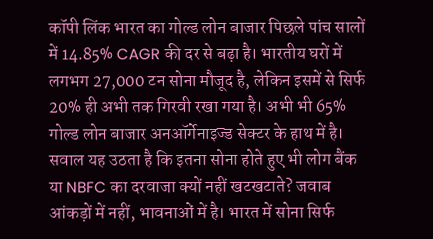कॉपी लिंक भारत का गोल्ड लोन बाजार पिछले पांच सालों में 14.85% CAGR की दर से बढ़ा है। भारतीय घरों में लगभग 27,000 टन सोना मौजूद है, लेकिन इसमें से सिर्फ 20% ही अभी तक गिरवी रखा गया है। अभी भी 65% गोल्ड लोन बाजार अनऑर्गेनाइज्ड सेक्टर के हाथ में है। सवाल यह उठता है कि इतना सोना होते हुए भी लोग बैंक या NBFC का दरवाजा क्यों नहीं खटखटाते? जवाब आंकड़ों में नहीं, भावनाओं में है। भारत में सोना सिर्फ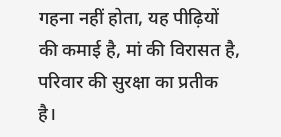गहना नहीं होता, यह पीढ़ियों की कमाई है, मां की विरासत है, परिवार की सुरक्षा का प्रतीक है।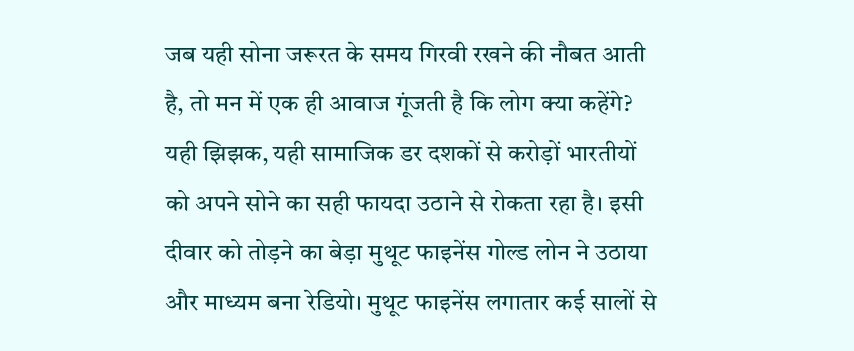जब यही सोना जरूरत के समय गिरवी रखने की नौबत आती है, तो मन में एक ही आवाज गूंजती है कि लोग क्या कहेंगे? यही झिझक, यही सामाजिक डर दशकों से करोड़ों भारतीयों को अपने सोने का सही फायदा उठाने से रोकता रहा है। इसी दीवार को तोड़ने का बेड़ा मुथूट फाइनेंस गोल्ड लोन ने उठाया और माध्यम बना रेडियो। मुथूट फाइनेंस लगातार कई सालों से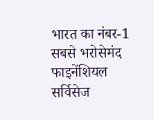भारत का नंबर-1 सबसे भरोसेमंद फाइनेंशियल सर्विसेज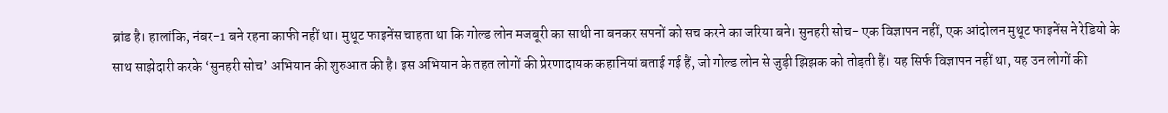ब्रांड है। हालांकि, नंबर-1 बने रहना काफी नहीं था। मुथूट फाइनेंस चाहता था कि गोल्ड लोन मजबूरी का साथी ना बनकर सपनों को सच करने का जरिया बने। सुनहरी सोच- एक विज्ञापन नहीं, एक आंदोलन मुथूट फाइनेंस ने रेडियो के साथ साझेदारी करके ‘सुनहरी सोच’ अभियान की शुरुआत की है। इस अभियान के तहत लोगों की प्रेरणादायक कहानियां बताई गई हैं, जो गोल्ड लोन से जुड़ी झिझक को तोड़ती हैं। यह सिर्फ विज्ञापन नहीं था, यह उन लोगों की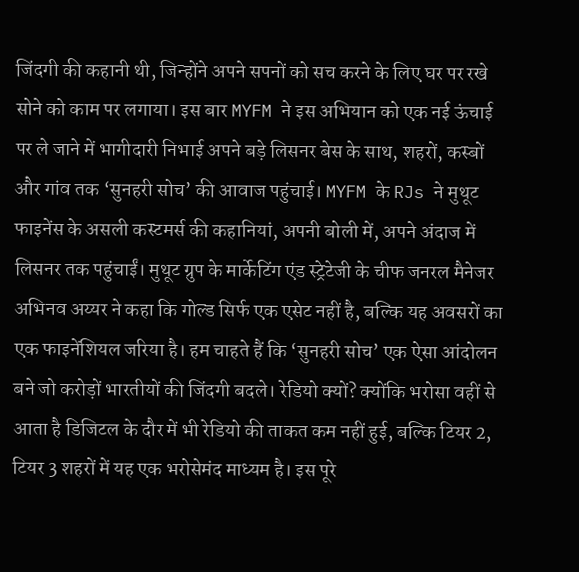जिंदगी की कहानी थी, जिन्होंने अपने सपनों को सच करने के लिए घर पर रखे सोने को काम पर लगाया। इस बार MYFM ने इस अभियान को एक नई ऊंचाई पर ले जाने में भागीदारी निभाई अपने बड़े लिसनर बेस के साथ, शहरों, कस्बों और गांव तक ‘सुनहरी सोच’ की आवाज पहुंचाई। MYFM के RJs ने मुथूट फाइनेंस के असली कस्टमर्स की कहानियां, अपनी बोली में, अपने अंदाज में लिसनर तक पहुंचाईं। मुथूट ग्रुप के मार्केटिंग एंड स्ट्रेटेजी के चीफ जनरल मैनेजर अभिनव अय्यर ने कहा कि गोल्ड सिर्फ एक एसेट नहीं है, बल्कि यह अवसरों का एक फाइनेंशियल जरिया है। हम चाहते हैं कि ‘सुनहरी सोच’ एक ऐसा आंदोलन बने जो करोड़ों भारतीयों की जिंदगी बदले। रेडियो क्यों? क्योंकि भरोसा वहीं से आता है डिजिटल के दौर में भी रेडियो की ताकत कम नहीं हुई, बल्कि टियर 2, टियर 3 शहरों में यह एक भरोसेमंद माध्यम है। इस पूरे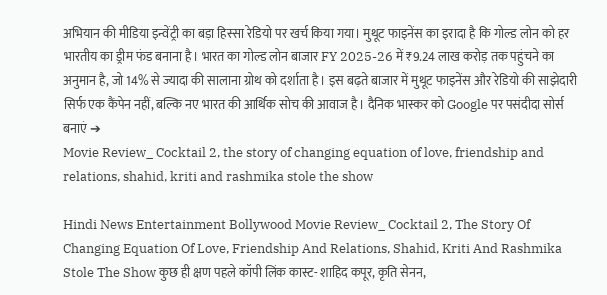अभियान की मीडिया इन्वेंट्री का बड़ा हिस्सा रेडियो पर खर्च किया गया। मुथूट फाइनेंस का इरादा है कि गोल्ड लोन को हर भारतीय का ड्रीम फंड बनाना है। भारत का गोल्ड लोन बाजार FY 2025-26 में ₹9.24 लाख करोड़ तक पहुंचने का अनुमान है, जो 14% से ज्यादा की सालाना ग्रोथ को दर्शाता है। इस बढ़ते बाजार में मुथूट फाइनेंस और रेडियो की साझेदारी सिर्फ एक कैंपेन नहीं, बल्कि नए भारत की आर्थिक सोच की आवाज है। दैनिक भास्कर को Google पर पसंदीदा सोर्स बनाएं ➔
Movie Review_ Cocktail 2, the story of changing equation of love, friendship and relations, shahid, kriti and rashmika stole the show

Hindi News Entertainment Bollywood Movie Review_ Cocktail 2, The Story Of Changing Equation Of Love, Friendship And Relations, Shahid, Kriti And Rashmika Stole The Show कुछ ही क्षण पहले कॉपी लिंक कास्ट- शाहिद कपूर, कृति सेनन,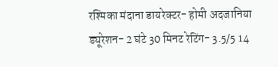रश्मिका मंदाना डायरेक्टर- होमी अदजानिया ड्यूरेशन- 2 घंटे 30 मिनट रेटिंग- 3.5/5 14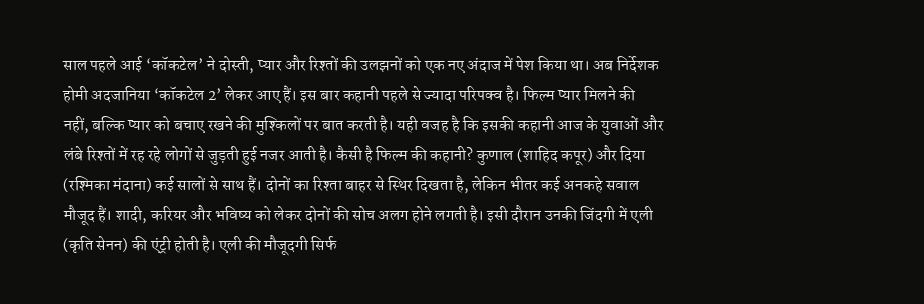साल पहले आई ‘कॉकटेल’ ने दोस्ती, प्यार और रिश्तों की उलझनों को एक नए अंदाज में पेश किया था। अब निर्देशक होमी अदजानिया ‘कॉकटेल 2’ लेकर आए हैं। इस बार कहानी पहले से ज्यादा परिपक्व है। फिल्म प्यार मिलने की नहीं, बल्कि प्यार को बचाए रखने की मुश्किलों पर बात करती है। यही वजह है कि इसकी कहानी आज के युवाओं और लंबे रिश्तों में रह रहे लोगों से जुड़ती हुई नजर आती है। कैसी है फिल्म की कहानी? कुणाल (शाहिद कपूर) और दिया (रश्मिका मंदाना) कई सालों से साथ हैं। दोनों का रिश्ता बाहर से स्थिर दिखता है, लेकिन भीतर कई अनकहे सवाल मौजूद हैं। शादी, करियर और भविष्य को लेकर दोनों की सोच अलग होने लगती है। इसी दौरान उनकी जिंदगी में एली (कृति सेनन) की एंट्री होती है। एली की मौजूदगी सिर्फ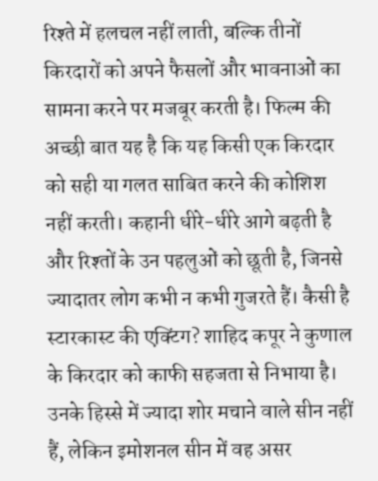रिश्ते में हलचल नहीं लाती, बल्कि तीनों किरदारों को अपने फैसलों और भावनाओं का सामना करने पर मजबूर करती है। फिल्म की अच्छी बात यह है कि यह किसी एक किरदार को सही या गलत साबित करने की कोशिश नहीं करती। कहानी धीरे-धीरे आगे बढ़ती है और रिश्तों के उन पहलुओं को छूती है, जिनसे ज्यादातर लोग कभी न कभी गुजरते हैं। कैसी है स्टारकास्ट की एक्टिंग? शाहिद कपूर ने कुणाल के किरदार को काफी सहजता से निभाया है। उनके हिस्से में ज्यादा शोर मचाने वाले सीन नहीं हैं, लेकिन इमोशनल सीन में वह असर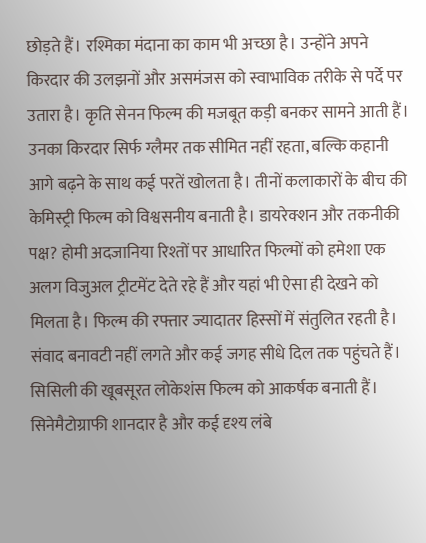छोड़ते हैं। रश्मिका मंदाना का काम भी अच्छा है। उन्होंने अपने किरदार की उलझनों और असमंजस को स्वाभाविक तरीके से पर्दे पर उतारा है। कृति सेनन फिल्म की मजबूत कड़ी बनकर सामने आती हैं। उनका किरदार सिर्फ ग्लैमर तक सीमित नहीं रहता, बल्कि कहानी आगे बढ़ने के साथ कई परतें खोलता है। तीनों कलाकारों के बीच की केमिस्ट्री फिल्म को विश्वसनीय बनाती है। डायरेक्शन और तकनीकी पक्ष? होमी अदजानिया रिश्तों पर आधारित फिल्मों को हमेशा एक अलग विजुअल ट्रीटमेंट देते रहे हैं और यहां भी ऐसा ही देखने को मिलता है। फिल्म की रफ्तार ज्यादातर हिस्सों में संतुलित रहती है। संवाद बनावटी नहीं लगते और कई जगह सीधे दिल तक पहुंचते हैं। सिसिली की खूबसूरत लोकेशंस फिल्म को आकर्षक बनाती हैं। सिनेमैटोग्राफी शानदार है और कई दृश्य लंबे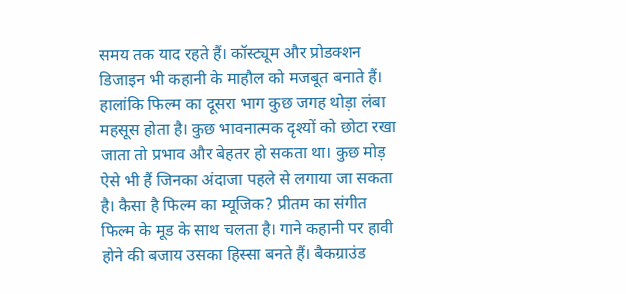समय तक याद रहते हैं। कॉस्ट्यूम और प्रोडक्शन डिजाइन भी कहानी के माहौल को मजबूत बनाते हैं। हालांकि फिल्म का दूसरा भाग कुछ जगह थोड़ा लंबा महसूस होता है। कुछ भावनात्मक दृश्यों को छोटा रखा जाता तो प्रभाव और बेहतर हो सकता था। कुछ मोड़ ऐसे भी हैं जिनका अंदाजा पहले से लगाया जा सकता है। कैसा है फिल्म का म्यूजिक? प्रीतम का संगीत फिल्म के मूड के साथ चलता है। गाने कहानी पर हावी होने की बजाय उसका हिस्सा बनते हैं। बैकग्राउंड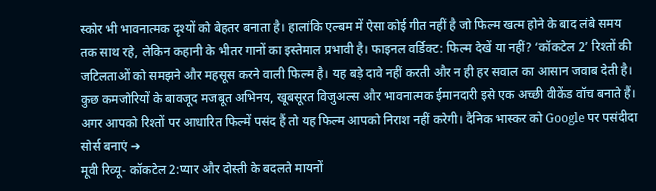स्कोर भी भावनात्मक दृश्यों को बेहतर बनाता है। हालांकि एल्बम में ऐसा कोई गीत नहीं है जो फिल्म खत्म होने के बाद लंबे समय तक साथ रहे, लेकिन कहानी के भीतर गानों का इस्तेमाल प्रभावी है। फाइनल वर्डिक्ट: फिल्म देखें या नहीं? ‘कॉकटेल 2’ रिश्तों की जटिलताओं को समझने और महसूस करने वाली फिल्म है। यह बड़े दावे नहीं करती और न ही हर सवाल का आसान जवाब देती है। कुछ कमजोरियों के बावजूद मजबूत अभिनय, खूबसूरत विजुअल्स और भावनात्मक ईमानदारी इसे एक अच्छी वीकेंड वॉच बनाते हैं। अगर आपको रिश्तों पर आधारित फिल्में पसंद हैं तो यह फिल्म आपको निराश नहीं करेगी। दैनिक भास्कर को Google पर पसंदीदा सोर्स बनाएं ➔
मूवी रिव्यू- कॉकटेल 2:प्यार और दोस्ती के बदलते मायनों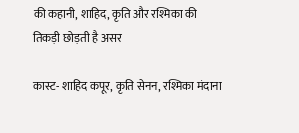की कहानी, शाहिद, कृति और रश्मिका की तिकड़ी छोड़ती है असर

कास्ट- शाहिद कपूर, कृति सेनन, रश्मिका मंदाना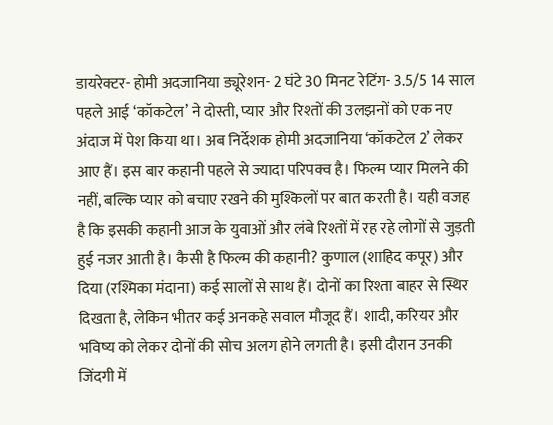डायरेक्टर- होमी अदजानिया ड्यूरेशन- 2 घंटे 30 मिनट रेटिंग- 3.5/5 14 साल पहले आई ‘कॉकटेल’ ने दोस्ती, प्यार और रिश्तों की उलझनों को एक नए अंदाज में पेश किया था। अब निर्देशक होमी अदजानिया ‘कॉकटेल 2’ लेकर आए हैं। इस बार कहानी पहले से ज्यादा परिपक्व है। फिल्म प्यार मिलने की नहीं, बल्कि प्यार को बचाए रखने की मुश्किलों पर बात करती है। यही वजह है कि इसकी कहानी आज के युवाओं और लंबे रिश्तों में रह रहे लोगों से जुड़ती हुई नजर आती है। कैसी है फिल्म की कहानी? कुणाल (शाहिद कपूर) और दिया (रश्मिका मंदाना) कई सालों से साथ हैं। दोनों का रिश्ता बाहर से स्थिर दिखता है, लेकिन भीतर कई अनकहे सवाल मौजूद हैं। शादी, करियर और भविष्य को लेकर दोनों की सोच अलग होने लगती है। इसी दौरान उनकी जिंदगी में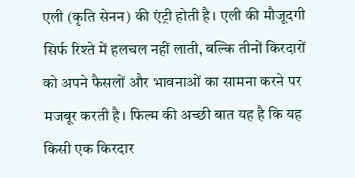एली (कृति सेनन) की एंट्री होती है। एली की मौजूदगी सिर्फ रिश्ते में हलचल नहीं लाती, बल्कि तीनों किरदारों को अपने फैसलों और भावनाओं का सामना करने पर मजबूर करती है। फिल्म की अच्छी बात यह है कि यह किसी एक किरदार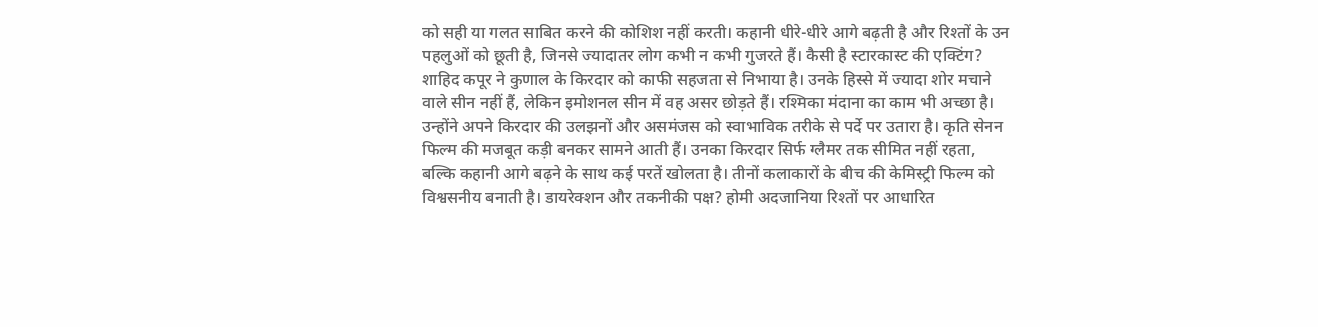को सही या गलत साबित करने की कोशिश नहीं करती। कहानी धीरे-धीरे आगे बढ़ती है और रिश्तों के उन पहलुओं को छूती है, जिनसे ज्यादातर लोग कभी न कभी गुजरते हैं। कैसी है स्टारकास्ट की एक्टिंग? शाहिद कपूर ने कुणाल के किरदार को काफी सहजता से निभाया है। उनके हिस्से में ज्यादा शोर मचाने वाले सीन नहीं हैं, लेकिन इमोशनल सीन में वह असर छोड़ते हैं। रश्मिका मंदाना का काम भी अच्छा है। उन्होंने अपने किरदार की उलझनों और असमंजस को स्वाभाविक तरीके से पर्दे पर उतारा है। कृति सेनन फिल्म की मजबूत कड़ी बनकर सामने आती हैं। उनका किरदार सिर्फ ग्लैमर तक सीमित नहीं रहता, बल्कि कहानी आगे बढ़ने के साथ कई परतें खोलता है। तीनों कलाकारों के बीच की केमिस्ट्री फिल्म को विश्वसनीय बनाती है। डायरेक्शन और तकनीकी पक्ष? होमी अदजानिया रिश्तों पर आधारित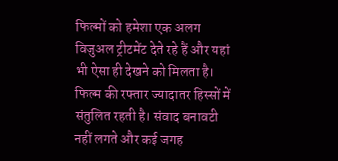फिल्मों को हमेशा एक अलग विजुअल ट्रीटमेंट देते रहे हैं और यहां भी ऐसा ही देखने को मिलता है। फिल्म की रफ्तार ज्यादातर हिस्सों में संतुलित रहती है। संवाद बनावटी नहीं लगते और कई जगह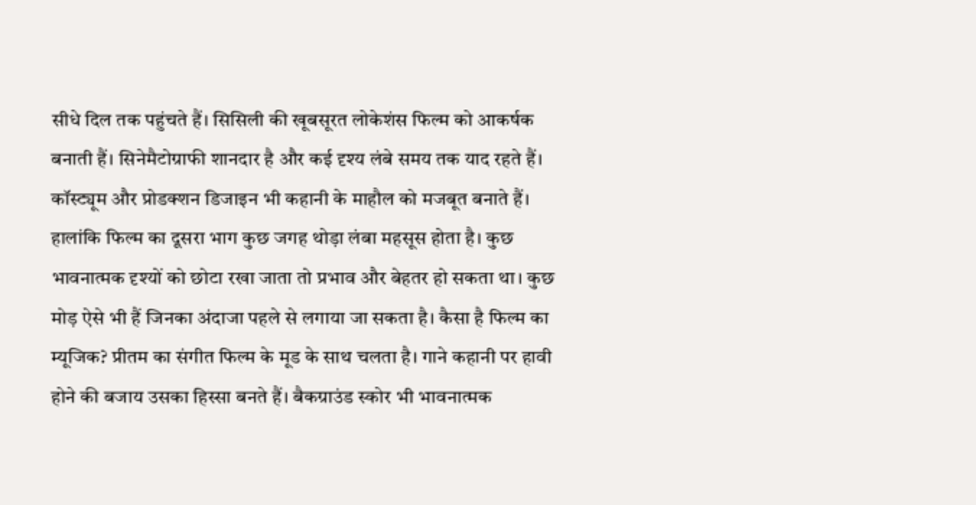सीधे दिल तक पहुंचते हैं। सिसिली की खूबसूरत लोकेशंस फिल्म को आकर्षक बनाती हैं। सिनेमैटोग्राफी शानदार है और कई दृश्य लंबे समय तक याद रहते हैं। कॉस्ट्यूम और प्रोडक्शन डिजाइन भी कहानी के माहौल को मजबूत बनाते हैं। हालांकि फिल्म का दूसरा भाग कुछ जगह थोड़ा लंबा महसूस होता है। कुछ भावनात्मक दृश्यों को छोटा रखा जाता तो प्रभाव और बेहतर हो सकता था। कुछ मोड़ ऐसे भी हैं जिनका अंदाजा पहले से लगाया जा सकता है। कैसा है फिल्म का म्यूजिक? प्रीतम का संगीत फिल्म के मूड के साथ चलता है। गाने कहानी पर हावी होने की बजाय उसका हिस्सा बनते हैं। बैकग्राउंड स्कोर भी भावनात्मक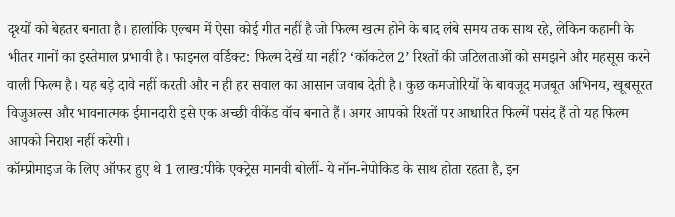दृश्यों को बेहतर बनाता है। हालांकि एल्बम में ऐसा कोई गीत नहीं है जो फिल्म खत्म होने के बाद लंबे समय तक साथ रहे, लेकिन कहानी के भीतर गानों का इस्तेमाल प्रभावी है। फाइनल वर्डिक्ट: फिल्म देखें या नहीं? ‘कॉकटेल 2’ रिश्तों की जटिलताओं को समझने और महसूस करने वाली फिल्म है। यह बड़े दावे नहीं करती और न ही हर सवाल का आसान जवाब देती है। कुछ कमजोरियों के बावजूद मजबूत अभिनय, खूबसूरत विजुअल्स और भावनात्मक ईमानदारी इसे एक अच्छी वीकेंड वॉच बनाते हैं। अगर आपको रिश्तों पर आधारित फिल्में पसंद हैं तो यह फिल्म आपको निराश नहीं करेगी।
कॉम्प्रोमाइज के लिए ऑफर हुए थे 1 लाख:पीके एक्ट्रेस मानवी बोलीं- ये नॉन-नेपोकिड के साथ होता रहता है, इन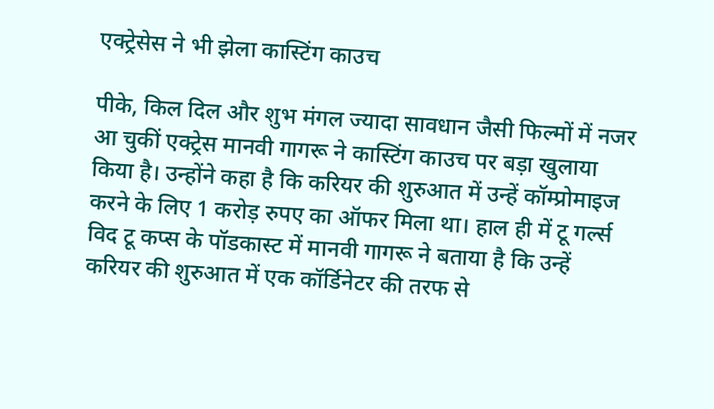एक्ट्रेसेस ने भी झेला कास्टिंग काउच

पीके, किल दिल और शुभ मंगल ज्यादा सावधान जैसी फिल्मों में नजर आ चुकीं एक्ट्रेस मानवी गागरू ने कास्टिंग काउच पर बड़ा खुलाया किया है। उन्होंने कहा है कि करियर की शुरुआत में उन्हें कॉम्प्रोमाइज करने के लिए 1 करोड़ रुपए का ऑफर मिला था। हाल ही में टू गर्ल्स विद टू कप्स के पॉडकास्ट में मानवी गागरू ने बताया है कि उन्हें करियर की शुरुआत में एक कॉर्डिनेटर की तरफ से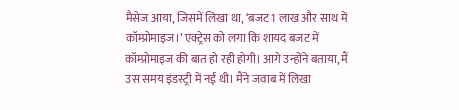मैसेज आया, जिसमें लिखा था, ‘बजट 1 लाख और साथ में कॉम्प्रोमाइज।’ एक्ट्रेस को लगा कि शायद बजट में कॉम्प्रोमाइज की बात हो रही होगी। आगे उन्होंने बताया, मैं उस समय इंडस्ट्री में नई थी। मैंने जवाब में लिखा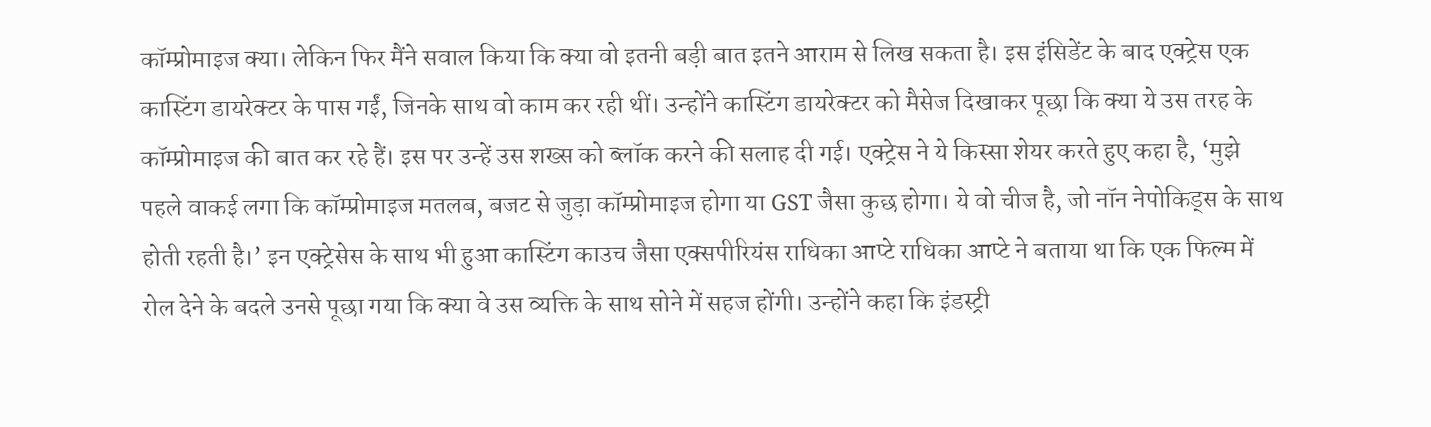कॉम्प्रोमाइज क्या। लेकिन फिर मैंने सवाल किया कि क्या वो इतनी बड़ी बात इतने आराम से लिख सकता है। इस इंसिडेंट के बाद एक्ट्रेस एक कास्टिंग डायरेक्टर के पास गईं, जिनके साथ वो काम कर रही थीं। उन्होंने कास्टिंग डायरेक्टर को मैसेज दिखाकर पूछा कि क्या ये उस तरह के कॉम्प्रोमाइज की बात कर रहे हैं। इस पर उन्हें उस शख्स को ब्लॉक करने की सलाह दी गई। एक्ट्रेस ने ये किस्सा शेयर करते हुए कहा है, ‘मुझे पहले वाकई लगा कि कॉम्प्रोमाइज मतलब, बजट से जुड़ा कॉम्प्रोमाइज होगा या GST जैसा कुछ होगा। ये वो चीज है, जो नॉन नेपोकिड्स के साथ होती रहती है।’ इन एक्ट्रेसेस के साथ भी हुआ कास्टिंग काउच जैसा एक्सपीरियंस राधिका आप्टे राधिका आप्टे ने बताया था कि एक फिल्म में रोल देने के बदले उनसे पूछा गया कि क्या वे उस व्यक्ति के साथ सोने में सहज होंगी। उन्होंने कहा कि इंडस्ट्री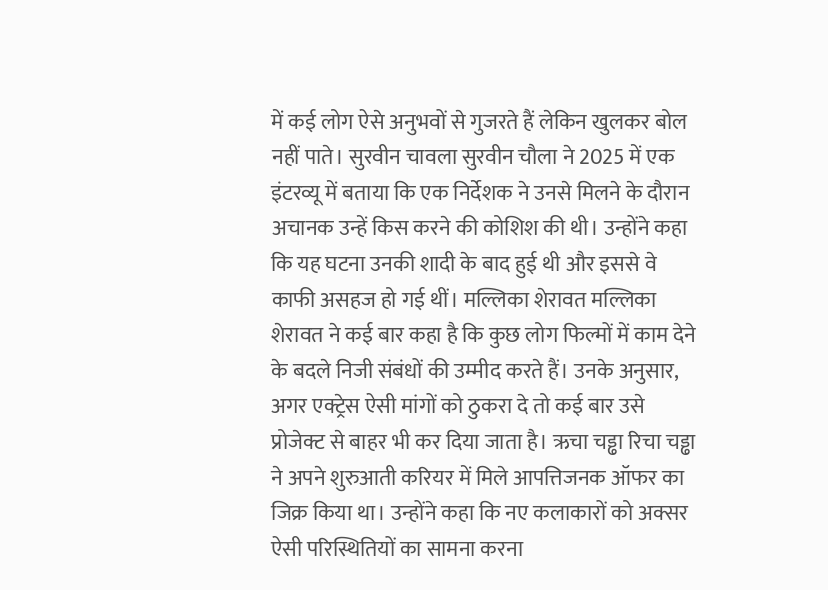में कई लोग ऐसे अनुभवों से गुजरते हैं लेकिन खुलकर बोल नहीं पाते। सुरवीन चावला सुरवीन चौला ने 2025 में एक इंटरव्यू में बताया कि एक निर्देशक ने उनसे मिलने के दौरान अचानक उन्हें किस करने की कोशिश की थी। उन्होंने कहा कि यह घटना उनकी शादी के बाद हुई थी और इससे वे काफी असहज हो गई थीं। मल्लिका शेरावत मल्लिका शेरावत ने कई बार कहा है कि कुछ लोग फिल्मों में काम देने के बदले निजी संबंधों की उम्मीद करते हैं। उनके अनुसार, अगर एक्ट्रेस ऐसी मांगों को ठुकरा दे तो कई बार उसे प्रोजेक्ट से बाहर भी कर दिया जाता है। ऋचा चड्ढा रिचा चड्ढा ने अपने शुरुआती करियर में मिले आपत्तिजनक ऑफर का जिक्र किया था। उन्होंने कहा कि नए कलाकारों को अक्सर ऐसी परिस्थितियों का सामना करना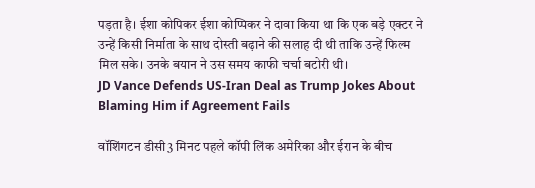पड़ता है। ईशा कोपिकर ईशा कोप्पिकर ने दावा किया था कि एक बड़े एक्टर ने उन्हें किसी निर्माता के साथ दोस्ती बढ़ाने की सलाह दी थी ताकि उन्हें फिल्म मिल सके। उनके बयान ने उस समय काफी चर्चा बटोरी थी।
JD Vance Defends US-Iran Deal as Trump Jokes About Blaming Him if Agreement Fails

वॉशिंगटन डीसी3 मिनट पहले कॉपी लिंक अमेरिका और ईरान के बीच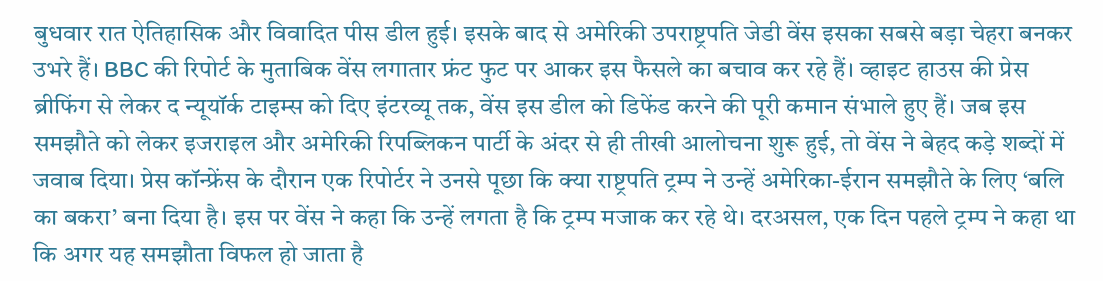बुधवार रात ऐतिहासिक और विवादित पीस डील हुई। इसके बाद से अमेरिकी उपराष्ट्रपति जेडी वेंस इसका सबसे बड़ा चेहरा बनकर उभरे हैं। BBC की रिपोर्ट के मुताबिक वेंस लगातार फ्रंट फुट पर आकर इस फैसले का बचाव कर रहे हैं। व्हाइट हाउस की प्रेस ब्रीफिंग से लेकर द न्यूयॉर्क टाइम्स को दिए इंटरव्यू तक, वेंस इस डील को डिफेंड करने की पूरी कमान संभाले हुए हैं। जब इस समझौते को लेकर इजराइल और अमेरिकी रिपब्लिकन पार्टी के अंदर से ही तीखी आलोचना शुरू हुई, तो वेंस ने बेहद कड़े शब्दों में जवाब दिया। प्रेस कॉन्फ्रेंस के दौरान एक रिपोर्टर ने उनसे पूछा कि क्या राष्ट्रपति ट्रम्प ने उन्हें अमेरिका-ईरान समझौते के लिए ‘बलि का बकरा’ बना दिया है। इस पर वेंस ने कहा कि उन्हें लगता है कि ट्रम्प मजाक कर रहे थे। दरअसल, एक दिन पहले ट्रम्प ने कहा था कि अगर यह समझौता विफल हो जाता है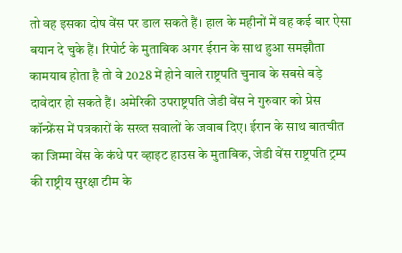तो वह इसका दोष वेंस पर डाल सकते हैं। हाल के महीनों में वह कई बार ऐसा बयान दे चुके हैं। रिपोर्ट के मुताबिक अगर ईरान के साथ हुआ समझौता कामयाब होता है तो वे 2028 में होने वाले राष्ट्रपति चुनाव के सबसे बड़े दावेदार हो सकते हैं। अमेरिकी उपराष्ट्रपति जेडी वेंस ने गुरुवार को प्रेस कॉन्फ्रेंस में पत्रकारों के सख्त सवालों के जवाब दिए। ईरान के साथ बातचीत का जिम्मा वेंस के कंधे पर व्हाइट हाउस के मुताबिक, जेडी वेंस राष्ट्रपति ट्रम्प की राष्ट्रीय सुरक्षा टीम के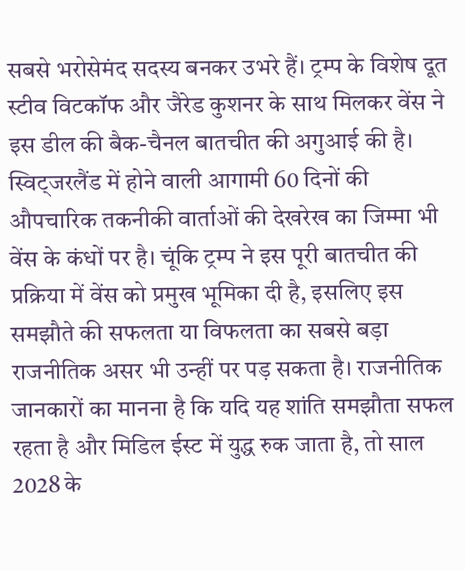सबसे भरोसेमंद सदस्य बनकर उभरे हैं। ट्रम्प के विशेष दूत स्टीव विटकॉफ और जैरेड कुशनर के साथ मिलकर वेंस ने इस डील की बैक-चैनल बातचीत की अगुआई की है। स्विट्जरलैंड में होने वाली आगामी 60 दिनों की औपचारिक तकनीकी वार्ताओं की देखरेख का जिम्मा भी वेंस के कंधों पर है। चूंकि ट्रम्प ने इस पूरी बातचीत की प्रक्रिया में वेंस को प्रमुख भूमिका दी है, इसलिए इस समझौते की सफलता या विफलता का सबसे बड़ा राजनीतिक असर भी उन्हीं पर पड़ सकता है। राजनीतिक जानकारों का मानना है कि यदि यह शांति समझौता सफल रहता है और मिडिल ईस्ट में युद्ध रुक जाता है, तो साल 2028 के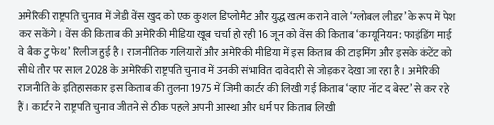अमेरिकी राष्ट्रपति चुनाव में जेडी वेंस खुद को एक कुशल डिप्लोमैट और युद्ध खत्म कराने वाले ‘ग्लोबल लीडर’ के रूप में पेश कर सकेंगे। वेंस की किताब की अमेरिकी मीडिया खूब चर्चा हो रही 16 जून को वेंस की किताब ‘कम्यूनियन: फाइंडिंग माई वे बैक टु फेथ’ रिलीज हुई है। राजनीतिक गलियारों और अमेरिकी मीडिया में इस किताब की टाइमिंग और इसके कंटेंट को सीधे तौर पर साल 2028 के अमेरिकी राष्ट्रपति चुनाव में उनकी संभावित दावेदारी से जोड़कर देखा जा रहा है। अमेरिकी राजनीति के इतिहासकार इस किताब की तुलना 1975 में जिमी कार्टर की लिखी गई किताब ‘व्हाए नॉट द बेस्ट’ से कर रहे हैं। कार्टर ने राष्ट्रपति चुनाव जीतने से ठीक पहले अपनी आस्था और धर्म पर किताब लिखी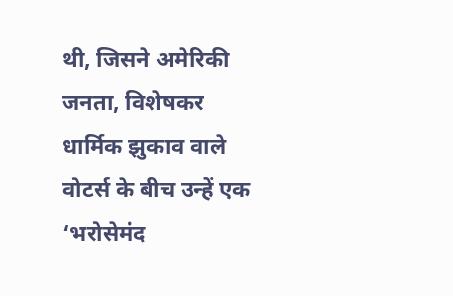थी, जिसने अमेरिकी जनता, विशेषकर धार्मिक झुकाव वाले वोटर्स के बीच उन्हें एक ‘भरोसेमंद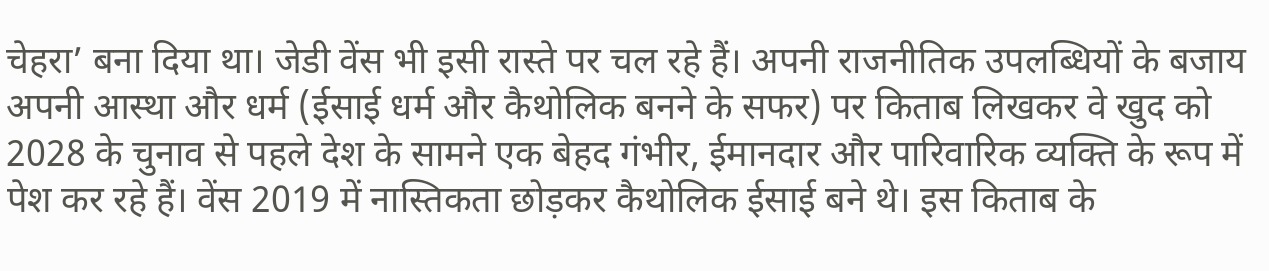चेहरा’ बना दिया था। जेडी वेंस भी इसी रास्ते पर चल रहे हैं। अपनी राजनीतिक उपलब्धियों के बजाय अपनी आस्था और धर्म (ईसाई धर्म और कैथोलिक बनने के सफर) पर किताब लिखकर वे खुद को 2028 के चुनाव से पहले देश के सामने एक बेहद गंभीर, ईमानदार और पारिवारिक व्यक्ति के रूप में पेश कर रहे हैं। वेंस 2019 में नास्तिकता छोड़कर कैथोलिक ईसाई बने थे। इस किताब के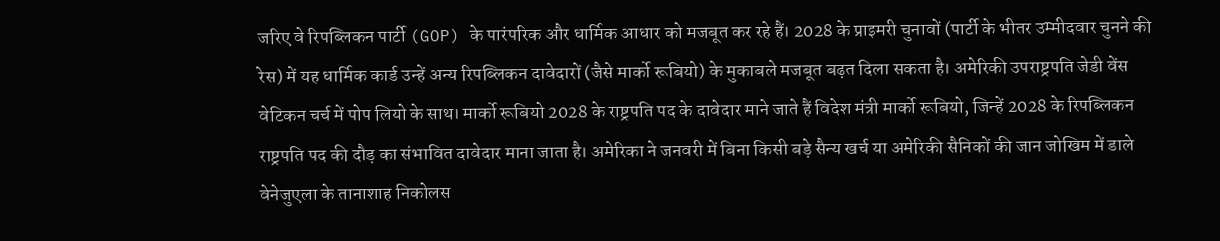जरिए वे रिपब्लिकन पार्टी (GOP) के पारंपरिक और धार्मिक आधार को मजबूत कर रहे हैं। 2028 के प्राइमरी चुनावों (पार्टी के भीतर उम्मीदवार चुनने की रेस) में यह धार्मिक कार्ड उन्हें अन्य रिपब्लिकन दावेदारों (जैसे मार्को रूबियो) के मुकाबले मजबूत बढ़त दिला सकता है। अमेरिकी उपराष्ट्रपति जेडी वेंस वेटिकन चर्च में पोप लियो के साथ। मार्को रूबियो 2028 के राष्ट्रपति पद के दावेदार माने जाते हैं विदेश मंत्री मार्को रूबियो, जिन्हें 2028 के रिपब्लिकन राष्ट्रपति पद की दौड़ का संभावित दावेदार माना जाता है। अमेरिका ने जनवरी में बिना किसी बड़े सैन्य खर्च या अमेरिकी सैनिकों की जान जोखिम में डाले वेनेजुएला के तानाशाह निकोलस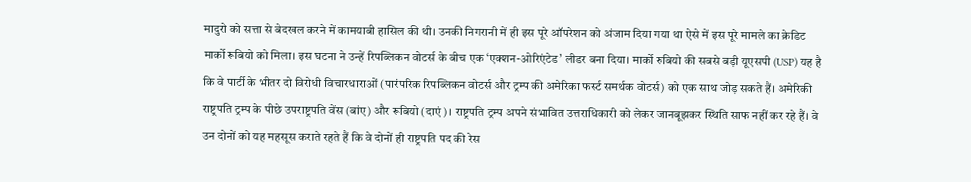मादुरो को सत्ता से बेदखल करने में कामयाबी हासिल की थी। उनकी निगरानी में ही इस पूरे ऑपरेशन को अंजाम दिया गया था ऐसे में इस पूरे मामले का क्रेडिट मार्को रूबियो को मिला। इस घटना ने उन्हें रिपब्लिकन वोटर्स के बीच एक ‘एक्शन-ओरिएंटेड’ लीडर बना दिया। मार्को रुबियो की सबसे बड़ी यूएसपी (USP) यह है कि वे पार्टी के भीतर दो विरोधी विचारधाराओं (पारंपरिक रिपब्लिकन वोटर्स और ट्रम्प की अमेरिका फर्स्ट समर्थक वोटर्स) को एक साथ जोड़ सकते हैं। अमेरिकी राष्ट्रपति ट्रम्प के पीछे उपराष्ट्रपति वेंस (बांए) और रूबियो (दाएं)। राष्ट्रपति ट्रम्प अपने संभावित उत्तराधिकारी को लेकर जानबूझकर स्थिति साफ नहीं कर रहे हैं। वे उन दोनों को यह महसूस कराते रहते हैं कि वे दोनों ही राष्ट्रपति पद की रेस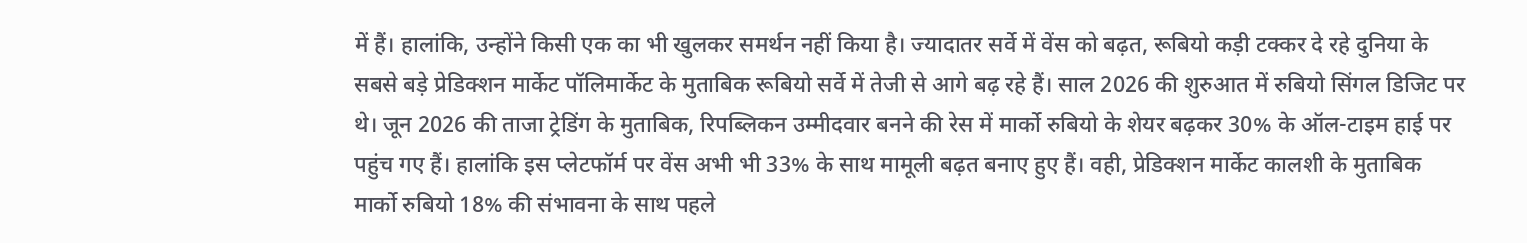में हैं। हालांकि, उन्होंने किसी एक का भी खुलकर समर्थन नहीं किया है। ज्यादातर सर्वे में वेंस को बढ़त, रूबियो कड़ी टक्कर दे रहे दुनिया के सबसे बड़े प्रेडिक्शन मार्केट पॉलिमार्केट के मुताबिक रूबियो सर्वे में तेजी से आगे बढ़ रहे हैं। साल 2026 की शुरुआत में रुबियो सिंगल डिजिट पर थे। जून 2026 की ताजा ट्रेडिंग के मुताबिक, रिपब्लिकन उम्मीदवार बनने की रेस में मार्को रुबियो के शेयर बढ़कर 30% के ऑल-टाइम हाई पर पहुंच गए हैं। हालांकि इस प्लेटफॉर्म पर वेंस अभी भी 33% के साथ मामूली बढ़त बनाए हुए हैं। वही, प्रेडिक्शन मार्केट कालशी के मुताबिक मार्को रुबियो 18% की संभावना के साथ पहले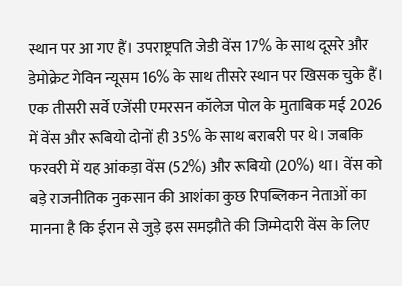स्थान पर आ गए हैं। उपराष्ट्रपति जेडी वेंस 17% के साथ दूसरे और डेमोक्रेट गेविन न्यूसम 16% के साथ तीसरे स्थान पर खिसक चुके हैं। एक तीसरी सर्वे एजेंसी एमरसन कॉलेज पोल के मुताबिक मई 2026 में वेंस और रूबियो दोनों ही 35% के साथ बराबरी पर थे। जबकि फरवरी में यह आंकड़ा वेंस (52%) और रूबियो (20%) था। वेंस को बड़े राजनीतिक नुकसान की आशंका कुछ रिपब्लिकन नेताओं का मानना है कि ईरान से जुड़े इस समझौते की जिम्मेदारी वेंस के लिए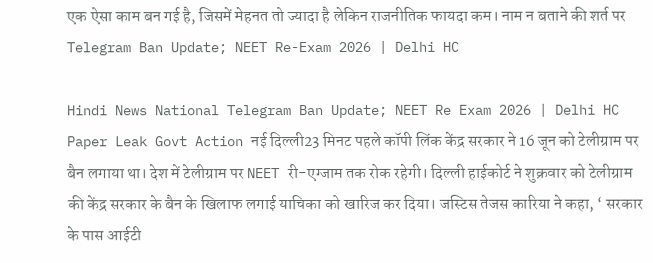एक ऐसा काम बन गई है, जिसमें मेहनत तो ज्यादा है लेकिन राजनीतिक फायदा कम। नाम न बताने की शर्त पर
Telegram Ban Update; NEET Re-Exam 2026 | Delhi HC

Hindi News National Telegram Ban Update; NEET Re Exam 2026 | Delhi HC Paper Leak Govt Action नई दिल्ली23 मिनट पहले कॉपी लिंक केंद्र सरकार ने 16 जून को टेलीग्राम पर बैन लगाया था। देश में टेलीग्राम पर NEET री-एग्जाम तक रोक रहेगी। दिल्ली हाईकोर्ट ने शुक्रवार को टेलीग्राम की केंद्र सरकार के बैन के खिलाफ लगाई याचिका को खारिज कर दिया। जस्टिस तेजस कारिया ने कहा, ‘ सरकार के पास आईटी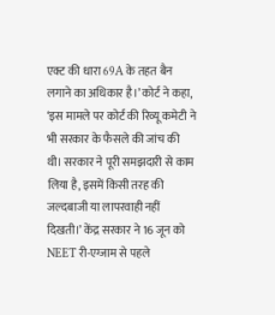एक्ट की धारा 69A के तहत बैन लगाने का अधिकार है।’ कोर्ट ने कहा, ‘इस मामले पर कोर्ट की रिव्यू कमेटी ने भी सरकार के फैसले की जांच की थी। सरकार ने पूरी समझदारी से काम लिया है, इसमें किसी तरह की जल्दबाजी या लापरवाही नहीं दिखती।’ केंद्र सरकार ने 16 जून को NEET री-एग्जाम से पहले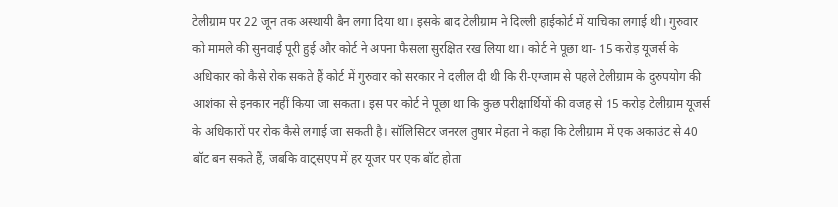टेलीग्राम पर 22 जून तक अस्थायी बैन लगा दिया था। इसके बाद टेलीग्राम ने दिल्ली हाईकोर्ट में याचिका लगाई थी। गुरुवार को मामले की सुनवाई पूरी हुई और कोर्ट ने अपना फैसला सुरक्षित रख लिया था। कोर्ट ने पूछा था- 15 करोड़ यूजर्स के अधिकार को कैसे रोक सकते हैं कोर्ट में गुरुवार को सरकार ने दलील दी थी कि री-एग्जाम से पहले टेलीग्राम के दुरुपयोग की आशंका से इनकार नहीं किया जा सकता। इस पर कोर्ट ने पूछा था कि कुछ परीक्षार्थियों की वजह से 15 करोड़ टेलीग्राम यूजर्स के अधिकारों पर रोक कैसे लगाई जा सकती है। सॉलिसिटर जनरल तुषार मेहता ने कहा कि टेलीग्राम में एक अकाउंट से 40 बॉट बन सकते हैं, जबकि वाट्सएप में हर यूजर पर एक बॉट होता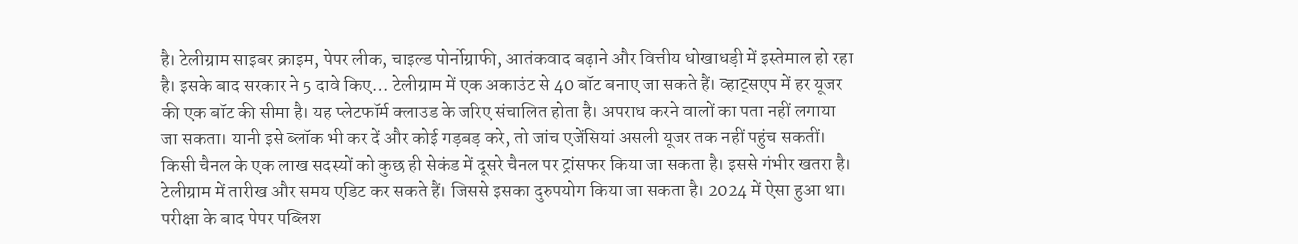है। टेलीग्राम साइबर क्राइम, पेपर लीक, चाइल्ड पोर्नोग्राफी, आतंकवाद बढ़ाने और वित्तीय धोखाधड़ी में इस्तेमाल हो रहा है। इसके बाद सरकार ने 5 दावे किए… टेलीग्राम में एक अकाउंट से 40 बॉट बनाए जा सकते हैं। व्हाट्सएप में हर यूजर की एक बॉट की सीमा है। यह प्लेटफॉर्म क्लाउड के जरिए संचालित होता है। अपराध करने वालों का पता नहीं लगाया जा सकता। यानी इसे ब्लॉक भी कर दें और कोई गड़बड़ करे, तो जांच एजेंसियां असली यूजर तक नहीं पहुंच सकतीं। किसी चैनल के एक लाख सदस्यों को कुछ ही सेकंड में दूसरे चैनल पर ट्रांसफर किया जा सकता है। इससे गंभीर खतरा है। टेलीग्राम में तारीख और समय एडिट कर सकते हैं। जिससे इसका दुरुपयोग किया जा सकता है। 2024 में ऐसा हुआ था। परीक्षा के बाद पेपर पब्लिश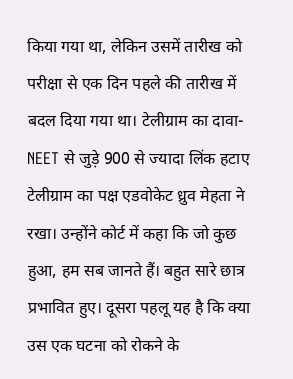किया गया था, लेकिन उसमें तारीख को परीक्षा से एक दिन पहले की तारीख में बदल दिया गया था। टेलीग्राम का दावा- NEET से जुड़े 900 से ज्यादा लिंक हटाए टेलीग्राम का पक्ष एडवोकेट ध्रुव मेहता ने रखा। उन्होंने कोर्ट में कहा कि जो कुछ हुआ, हम सब जानते हैं। बहुत सारे छात्र प्रभावित हुए। दूसरा पहलू यह है कि क्या उस एक घटना को रोकने के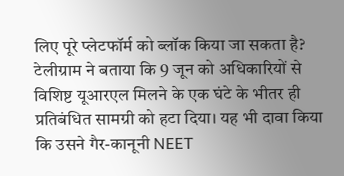लिए पूरे प्लेटफॉर्म को ब्लॉक किया जा सकता है? टेलीग्राम ने बताया कि 9 जून को अधिकारियों से विशिष्ट यूआरएल मिलने के एक घंटे के भीतर ही प्रतिबंधित सामग्री को हटा दिया। यह भी दावा किया कि उसने गैर-कानूनी NEET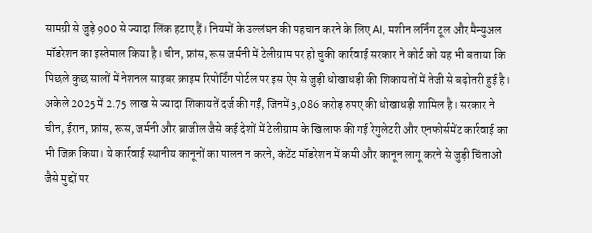सामग्री से जुड़े 900 से ज्यादा लिंक हटाए हैं। नियमों के उल्लंघन की पहचान करने के लिए AI, मशीन लर्निंग टूल और मैन्युअल मॉडरेशन का इस्तेमाल किया है। चीन, फ्रांस, रूस जर्मनी में टेलीग्राम पर हो चुकी कार्रवाई सरकार ने कोर्ट को यह भी बताया कि पिछले कुछ सालों में नेशनल साइबर क्राइम रिपोर्टिंग पोर्टल पर इस ऐप से जुड़ी धोखाधड़ी की शिकायतों में तेजी से बढ़ोतरी हुई है। अकेले 2025 में 2.75 लाख से ज्यादा शिकायतें दर्ज की गईं, जिनमें 3,086 करोड़ रुपए की धोखाधड़ी शामिल है। सरकार ने चीन, ईरान, फ्रांस, रूस, जर्मनी और ब्राजील जैसे कई देशों में टेलीग्राम के खिलाफ की गई रेगुलेटरी और एनफोर्समेंट कार्रवाई का भी जिक्र किया। ये कार्रवाई स्थानीय कानूनों का पालन न करने, कंटेंट मॉडरेशन में कमी और कानून लागू करने से जुड़ी चिंताओं जैसे मुद्दों पर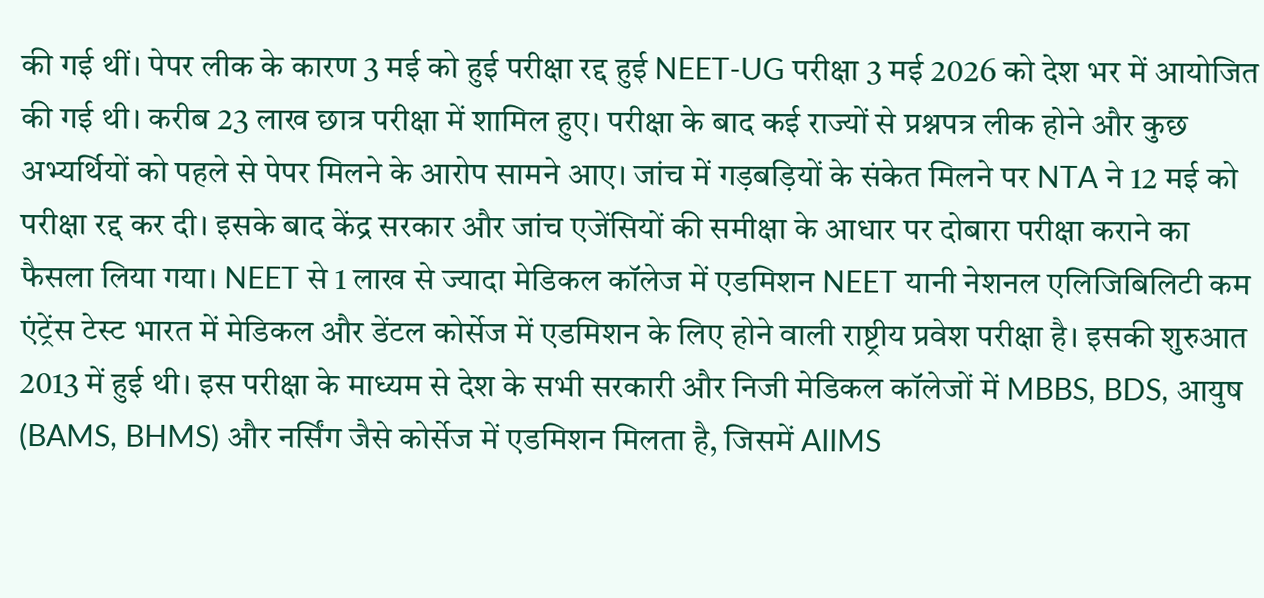की गई थीं। पेपर लीक के कारण 3 मई को हुई परीक्षा रद्द हुई NEET-UG परीक्षा 3 मई 2026 को देश भर में आयोजित की गई थी। करीब 23 लाख छात्र परीक्षा में शामिल हुए। परीक्षा के बाद कई राज्यों से प्रश्नपत्र लीक होने और कुछ अभ्यर्थियों को पहले से पेपर मिलने के आरोप सामने आए। जांच में गड़बड़ियों के संकेत मिलने पर NTA ने 12 मई को परीक्षा रद्द कर दी। इसके बाद केंद्र सरकार और जांच एजेंसियों की समीक्षा के आधार पर दोबारा परीक्षा कराने का फैसला लिया गया। NEET से 1 लाख से ज्यादा मेडिकल कॉलेज में एडमिशन NEET यानी नेशनल एलिजिबिलिटी कम एंट्रेंस टेस्ट भारत में मेडिकल और डेंटल कोर्सेज में एडमिशन के लिए होने वाली राष्ट्रीय प्रवेश परीक्षा है। इसकी शुरुआत 2013 में हुई थी। इस परीक्षा के माध्यम से देश के सभी सरकारी और निजी मेडिकल कॉलेजों में MBBS, BDS, आयुष (BAMS, BHMS) और नर्सिंग जैसे कोर्सेज में एडमिशन मिलता है, जिसमें AIIMS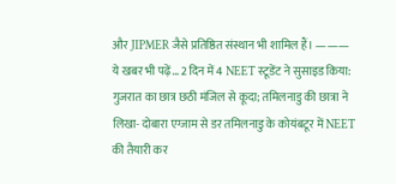और JIPMER जैसे प्रतिष्ठित संस्थान भी शामिल हैं। ——— ये खबर भी पढ़ें… 2 दिन में 4 NEET स्टूडेंट ने सुसाइड किया: गुजरात का छात्र छठी मंजिल से कूदा; तमिलनाडु की छात्रा ने लिखा- दोबारा एग्जाम से डर तमिलनाडु के कोयंबटूर में NEET की तैयारी कर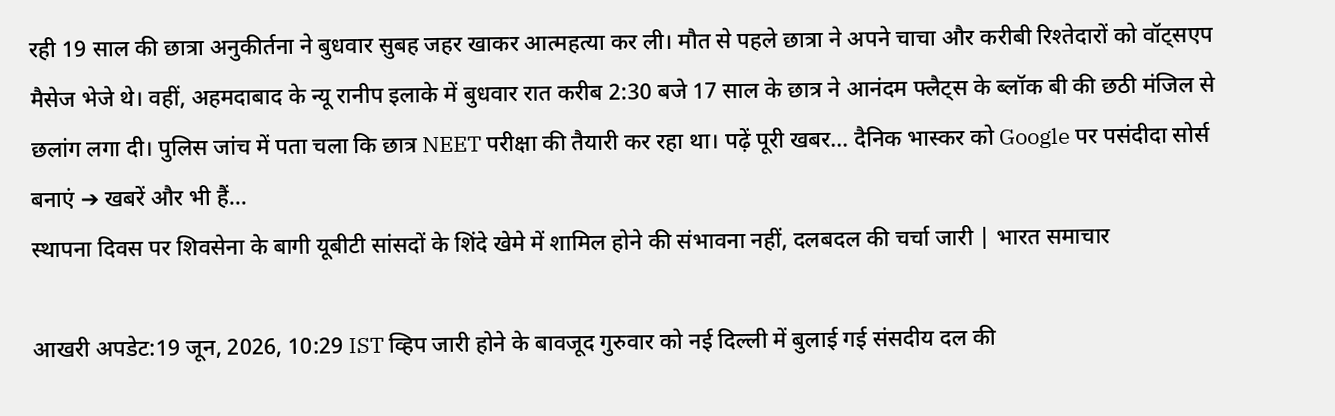रही 19 साल की छात्रा अनुकीर्तना ने बुधवार सुबह जहर खाकर आत्महत्या कर ली। मौत से पहले छात्रा ने अपने चाचा और करीबी रिश्तेदारों को वॉट्सएप मैसेज भेजे थे। वहीं, अहमदाबाद के न्यू रानीप इलाके में बुधवार रात करीब 2:30 बजे 17 साल के छात्र ने आनंदम फ्लैट्स के ब्लॉक बी की छठी मंजिल से छलांग लगा दी। पुलिस जांच में पता चला कि छात्र NEET परीक्षा की तैयारी कर रहा था। पढ़ें पूरी खबर… दैनिक भास्कर को Google पर पसंदीदा सोर्स बनाएं ➔ खबरें और भी हैं…
स्थापना दिवस पर शिवसेना के बागी यूबीटी सांसदों के शिंदे खेमे में शामिल होने की संभावना नहीं, दलबदल की चर्चा जारी | भारत समाचार

आखरी अपडेट:19 जून, 2026, 10:29 IST व्हिप जारी होने के बावजूद गुरुवार को नई दिल्ली में बुलाई गई संसदीय दल की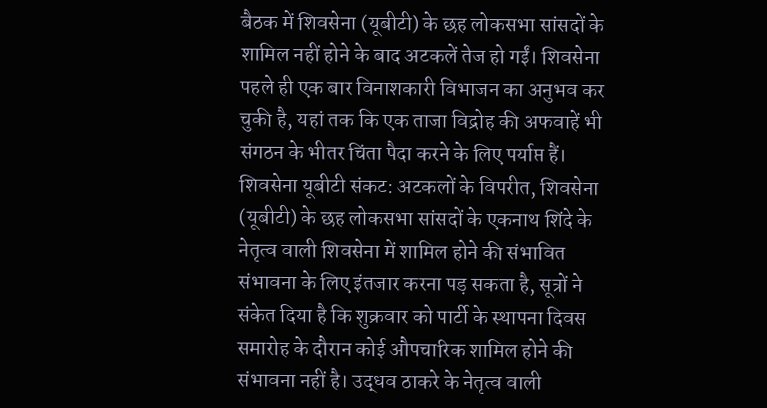बैठक में शिवसेना (यूबीटी) के छह लोकसभा सांसदों के शामिल नहीं होने के बाद अटकलें तेज हो गईं। शिवसेना पहले ही एक बार विनाशकारी विभाजन का अनुभव कर चुकी है, यहां तक कि एक ताजा विद्रोह की अफवाहें भी संगठन के भीतर चिंता पैदा करने के लिए पर्याप्त हैं। शिवसेना यूबीटी संकट: अटकलों के विपरीत, शिवसेना (यूबीटी) के छह लोकसभा सांसदों के एकनाथ शिंदे के नेतृत्व वाली शिवसेना में शामिल होने की संभावित संभावना के लिए इंतजार करना पड़ सकता है, सूत्रों ने संकेत दिया है कि शुक्रवार को पार्टी के स्थापना दिवस समारोह के दौरान कोई औपचारिक शामिल होने की संभावना नहीं है। उद्धव ठाकरे के नेतृत्व वाली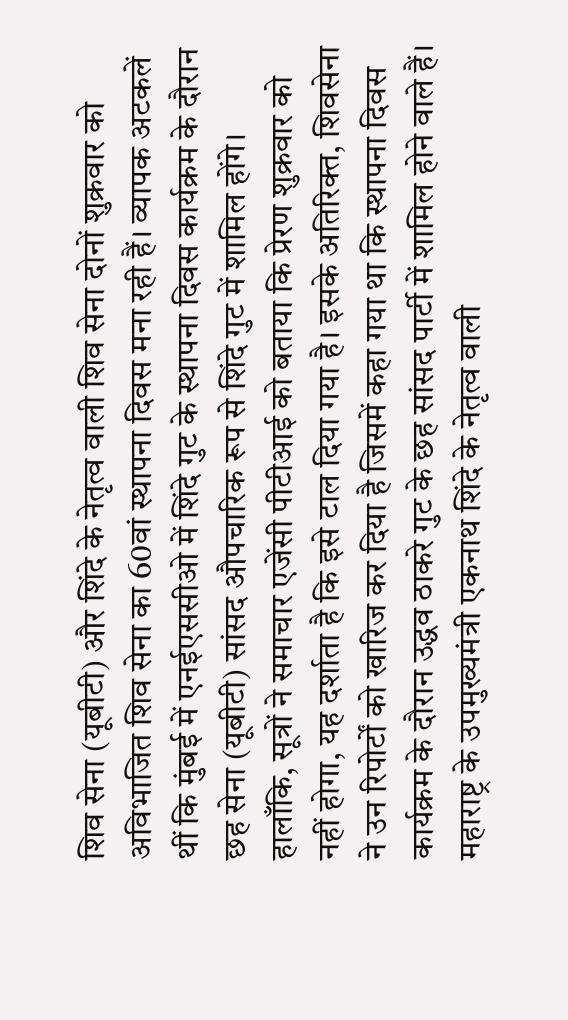शिव सेना (यूबीटी) और शिंदे के नेतृत्व वाली शिव सेना दोनों शुक्रवार को अविभाजित शिव सेना का 60वां स्थापना दिवस मना रही हैं। व्यापक अटकलें थीं कि मुंबई में एनईएससीओ में शिंदे गुट के स्थापना दिवस कार्यक्रम के दौरान छह सेना (यूबीटी) सांसद औपचारिक रूप से शिंदे गुट में शामिल होंगे। हालाँकि, सूत्रों ने समाचार एजेंसी पीटीआई को बताया कि प्रेरण शुक्रवार को नहीं होगा, यह दर्शाता है कि इसे टाल दिया गया है। इसके अतिरिक्त, शिवसेना ने उन रिपोर्टों को खारिज कर दिया है जिसमें कहा गया था कि स्थापना दिवस कार्यक्रम के दौरान उद्धव ठाकरे गुट के छह सांसद पार्टी में शामिल होने वाले हैं। महाराष्ट्र के उपमुख्यमंत्री एकनाथ शिंदे के नेतृत्व वाली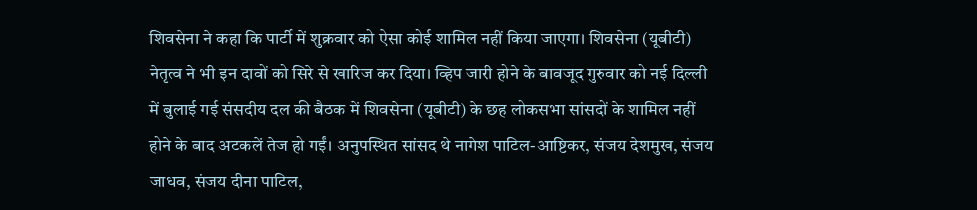शिवसेना ने कहा कि पार्टी में शुक्रवार को ऐसा कोई शामिल नहीं किया जाएगा। शिवसेना (यूबीटी) नेतृत्व ने भी इन दावों को सिरे से खारिज कर दिया। व्हिप जारी होने के बावजूद गुरुवार को नई दिल्ली में बुलाई गई संसदीय दल की बैठक में शिवसेना (यूबीटी) के छह लोकसभा सांसदों के शामिल नहीं होने के बाद अटकलें तेज हो गईं। अनुपस्थित सांसद थे नागेश पाटिल-आष्टिकर, संजय देशमुख, संजय जाधव, संजय दीना पाटिल,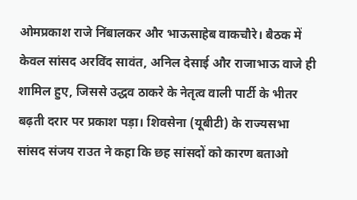ओमप्रकाश राजे निंबालकर और भाऊसाहेब वाकचौरे। बैठक में केवल सांसद अरविंद सावंत, अनिल देसाई और राजाभाऊ वाजे ही शामिल हुए, जिससे उद्धव ठाकरे के नेतृत्व वाली पार्टी के भीतर बढ़ती दरार पर प्रकाश पड़ा। शिवसेना (यूबीटी) के राज्यसभा सांसद संजय राउत ने कहा कि छह सांसदों को कारण बताओ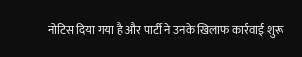नोटिस दिया गया है और पार्टी ने उनके खिलाफ कार्रवाई शुरू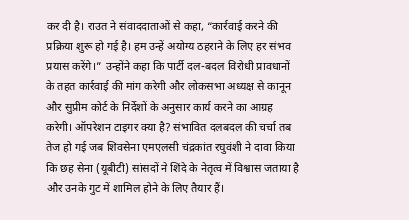कर दी है। राउत ने संवाददाताओं से कहा, “कार्रवाई करने की प्रक्रिया शुरू हो गई है। हम उन्हें अयोग्य ठहराने के लिए हर संभव प्रयास करेंगे।” उन्होंने कहा कि पार्टी दल-बदल विरोधी प्रावधानों के तहत कार्रवाई की मांग करेगी और लोकसभा अध्यक्ष से कानून और सुप्रीम कोर्ट के निर्देशों के अनुसार कार्य करने का आग्रह करेगी। ऑपरेशन टाइगर क्या है? संभावित दलबदल की चर्चा तब तेज हो गई जब शिवसेना एमएलसी चंद्रकांत रघुवंशी ने दावा किया कि छह सेना (यूबीटी) सांसदों ने शिंदे के नेतृत्व में विश्वास जताया है और उनके गुट में शामिल होने के लिए तैयार हैं।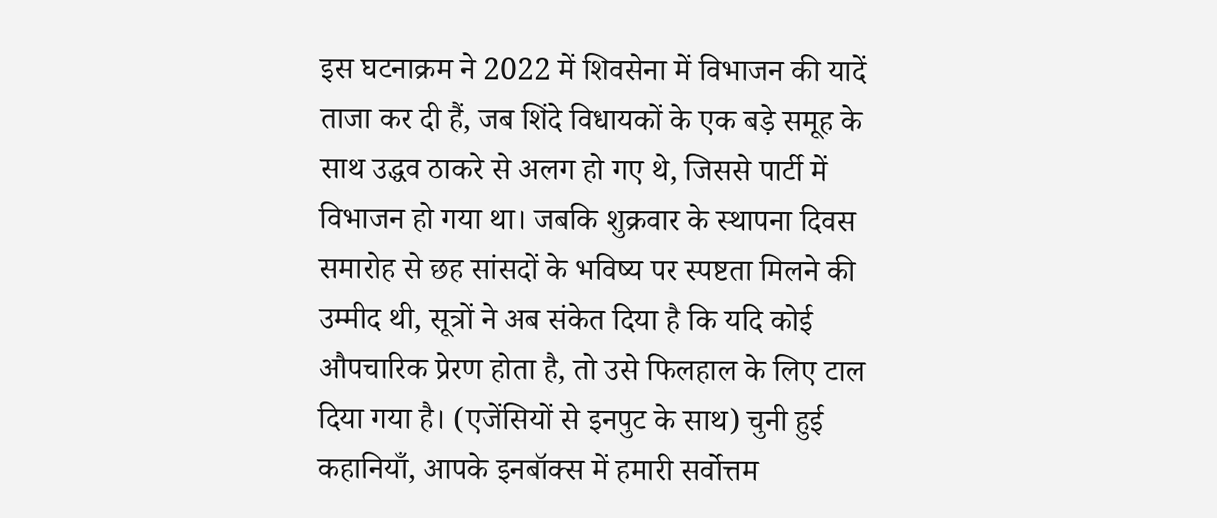इस घटनाक्रम ने 2022 में शिवसेना में विभाजन की यादें ताजा कर दी हैं, जब शिंदे विधायकों के एक बड़े समूह के साथ उद्धव ठाकरे से अलग हो गए थे, जिससे पार्टी में विभाजन हो गया था। जबकि शुक्रवार के स्थापना दिवस समारोह से छह सांसदों के भविष्य पर स्पष्टता मिलने की उम्मीद थी, सूत्रों ने अब संकेत दिया है कि यदि कोई औपचारिक प्रेरण होता है, तो उसे फिलहाल के लिए टाल दिया गया है। (एजेंसियों से इनपुट के साथ) चुनी हुई कहानियाँ, आपके इनबॉक्स में हमारी सर्वोत्तम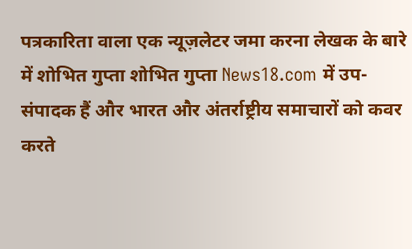पत्रकारिता वाला एक न्यूज़लेटर जमा करना लेखक के बारे में शोभित गुप्ता शोभित गुप्ता News18.com में उप-संपादक हैं और भारत और अंतर्राष्ट्रीय समाचारों को कवर करते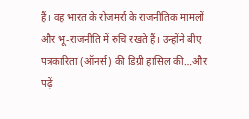हैं। वह भारत के रोजमर्रा के राजनीतिक मामलों और भू-राजनीति में रुचि रखते हैं। उन्होंने बीए पत्रकारिता (ऑनर्स) की डिग्री हासिल की…और पढ़ें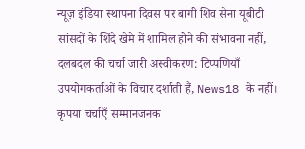न्यूज़ इंडिया स्थापना दिवस पर बागी शिव सेना यूबीटी सांसदों के शिंदे खेमे में शामिल होने की संभावना नहीं, दलबदल की चर्चा जारी अस्वीकरण: टिप्पणियाँ उपयोगकर्ताओं के विचार दर्शाती हैं, News18 के नहीं। कृपया चर्चाएँ सम्मानजनक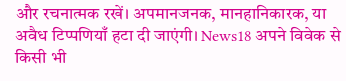और रचनात्मक रखें। अपमानजनक, मानहानिकारक, या अवैध टिप्पणियाँ हटा दी जाएंगी। News18 अपने विवेक से किसी भी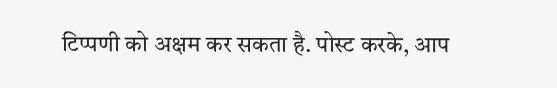टिप्पणी को अक्षम कर सकता है. पोस्ट करके, आप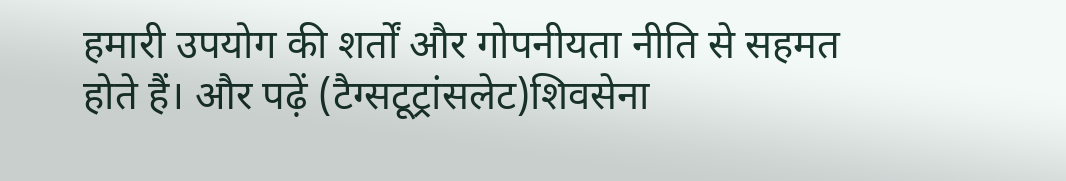हमारी उपयोग की शर्तों और गोपनीयता नीति से सहमत होते हैं। और पढ़ें (टैग्सटूट्रांसलेट)शिवसेना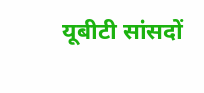यूबीटी सांसदों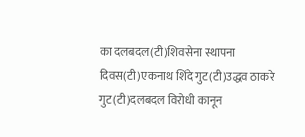का दलबदल(टी)शिवसेना स्थापना दिवस(टी)एकनाथ शिंदे गुट(टी)उद्धव ठाकरे गुट(टी)दलबदल विरोधी कानून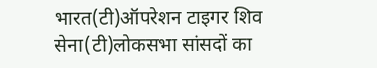भारत(टी)ऑपरेशन टाइगर शिव सेना(टी)लोकसभा सांसदों का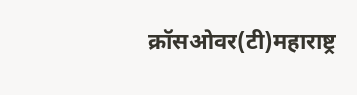क्रॉसओवर(टी)महाराष्ट्र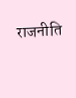राजनीति